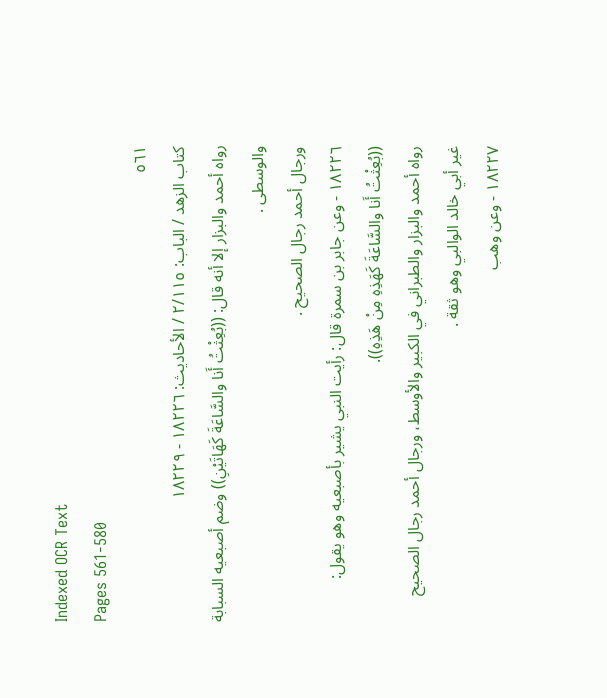Indexed OCR Text
Pages 561-580
٥٦١
كتاب الزهد / الباب: ٢/١١٥ / الأحاديث: ١٨٢٢٦ - ١٨٢٢٩
رواه أحمد والبزار إلا أنه قال: ((بُعِثْتُ أَنا والسَّاعَةَ كَهَاتَيْنِ)) وضم أصبعيه السبابة
والوسطى .
ورجال أحمد رجال الصحيح .
١٨٢٢٦ - وعن جابر بن سمرة قال: رأيت النبي يشير بأصبعيه وهو يقول:
((بُعِثْتُ أَنا والسَّاعَةَ كَهَذِهِ مِنْ هَذِهِ)).
رواه أحمد والبزار والطبراني في الكبير والأوسط، ورجال أحمد رجال الصحيح
غير أبي خالد الوالبي وهو ثقة .
١٨٢٢٧ - وعن وهب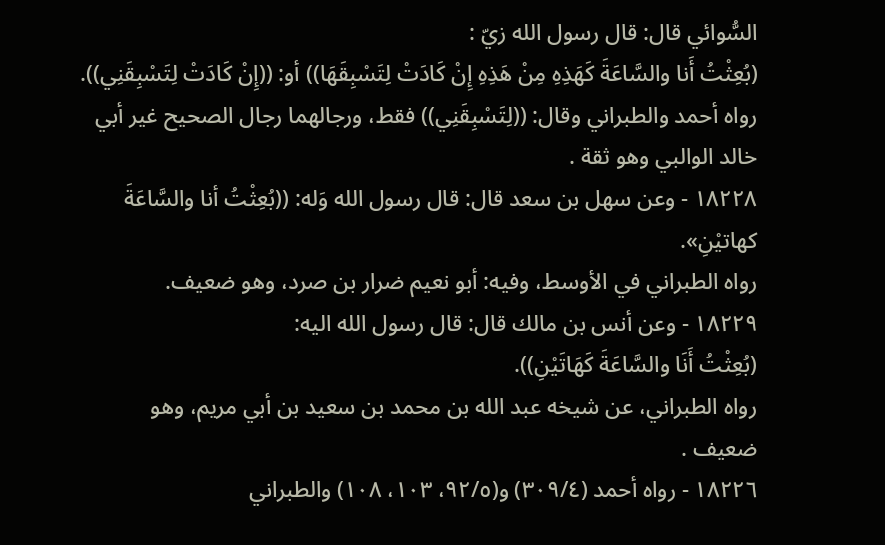السُّوائي قال: قال رسول الله زيّ :
(بُعِثْتُ أَنا والسَّاعَةَ كَهَذِهِ مِنْ هَذِهِ إِنْ كَادَتْ لِتَسْبِقَهَا)) أو: ((إِنْ كَادَتْ لِتَسْبِقَنِي)).
رواه أحمد والطبراني وقال: ((لِتَسْبِقَنِي)) فقط، ورجالهما رجال الصحيح غير أبي
خالد الوالبي وهو ثقة .
١٨٢٢٨ - وعن سهل بن سعد قال: قال رسول الله وَله: ((بُعِثْتُ أنا والسَّاعَةَ
کھاتیْنِ».
رواه الطبراني في الأوسط، وفيه: أبو نعيم ضرار بن صرد، وهو ضعيف.
١٨٢٢٩ - وعن أنس بن مالك قال: قال رسول الله اليه:
(بُعِثْتُ أَنَا والسَّاعَةَ كَهَاتَيْنِ)).
رواه الطبراني، عن شيخه عبد الله بن محمد بن سعيد بن أبي مريم، وهو
ضعيف .
١٨٢٢٦ - رواه أحمد (٣٠٩/٤) و(٩٢/٥، ١٠٣، ١٠٨) والطبراني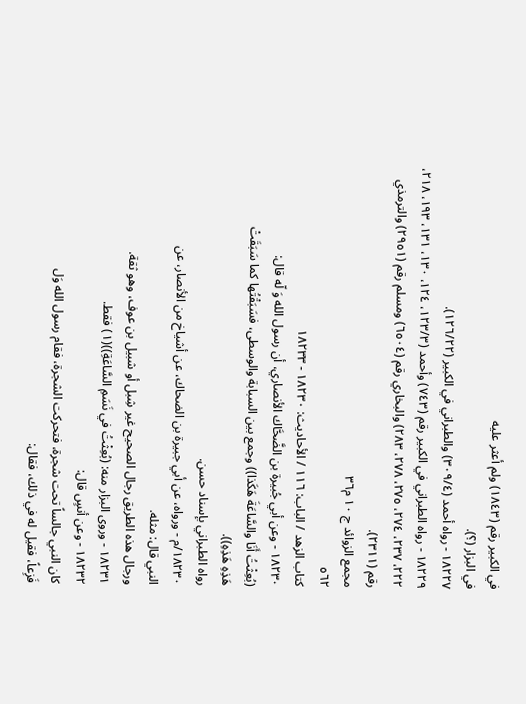في الكبير رقم (١٨٤٣) ولم أعثر عليه
في البزار (؟).
١٨٢٢٧ - رواه أحمد (٣٠٩/٤) والطبراني في الكبير (١٢٦/٢٢).
١٨٢٢٩ - رواه الطبراني في الكبير رقم (٧٤٣) وأحمد (١٢٣/٣، ١٢٤، ١٣٠، ١٣١، ١٩٣، ٢١٨،
٢٢٢، ٢٣٧، ٢٧٤، ٢٧٥، ٢٧٨، ٢٨٣) والبخاري رقم (٦٥٠٤) ومسلم رقم (٢٩٥١) والترمذي
رقم (٢٣١١).
مجمع الزوائد ج ١٠ م٣٦
٥٦٢
كتاب الزهد / الباب: ١١٦ / الأحاديث: ١٨٢٣٠ - ١٨٢٣٣
١٨٢٣٠ - وعن أبي جُبيرة بن الضَّحَّاك الأنصاري، أن رسول الله وَ لّه قال:
(بُعِثْتُ أَنَا والسَّاعَةَ هَكَذا)) وجمع بين السبابة والوسطى، فسَبَقْتُها كما سَبَقَتْ
هَذِهِ هَذِهِ)).
رواه الطبراني بإسناد حسن.
١٨٢٣٠/م - ورواه، عن أبي جبيرة بن الضحاك، عن أشياخ من الأنصار، عن
النبي قال: مثله.
ورجال هذه الطريق رجال الصحيح غير شِبل أو شبيل بن عوف، وهو ثقة.
١٨٢٣١ - وروى البزار منه: (بُعِثْتُ في نَسَمِ السَّاعَةِ))(١) فقط.
١٨٢٣٢ - وعن أنسٍ قال:
كان النبي جالساً تحت شجرة، فتحركت الشجرة، فقام رسول الله وَل
فَزِعاً، فقيل له في ذلك، فقال: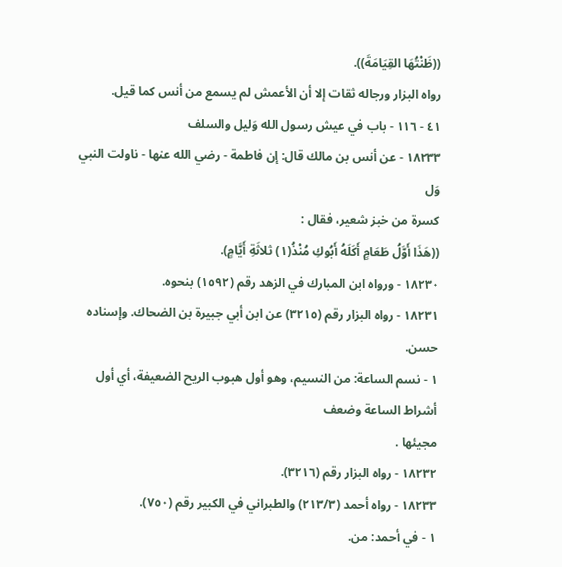((ظَنْتُهَا القِيَامَةَ)).
رواه البزار ورجاله ثقات إلا أن الأعمش لم يسمع من أنس كما قيل.
٤١ - ١١٦ - باب في عيش رسول الله وَليل والسلف
١٨٢٣٣ - عن أنس بن مالك قال: إن فاطمة - رضي الله عنها - ناولت النبي وَل
كسرة من خبز شعير، فقال :
((هَذَا أَوَّلُ طَعَامٍ أَكَلَهُ أَبُوكِ مُنْذُ(١) ثلاثَةِ أَيَّامٍ).
١٨٢٣٠ - ورواه ابن المبارك في الزهد رقم (١٥٩٢) بنحوه.
١٨٢٣١ - رواه البزار رقم (٣٢١٥) عن ابن أبي جبيرة بن الضحاك. وإسناده حسن.
١ - نسم الساعة: من النسيم، وهو أول هبوب الريح الضعيفة، أي أول أشراط الساعة وضعف
مجيئها .
١٨٢٣٢ - رواه البزار رقم (٣٢١٦).
١٨٢٣٣ - رواه أحمد (٢١٣/٣) والطبراني في الكبير رقم (٧٥٠).
١ - في أحمد: من.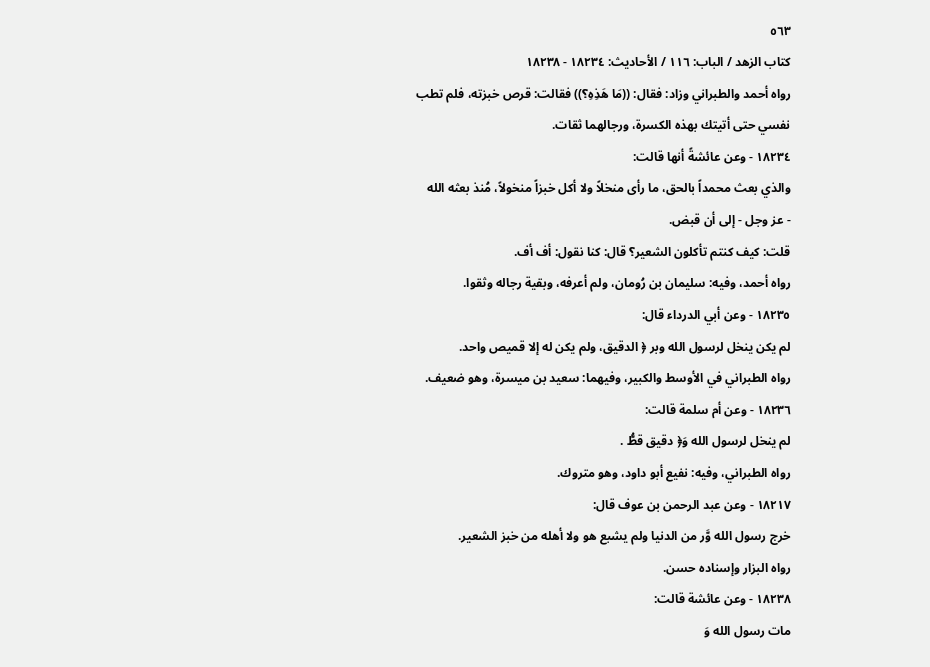٥٦٣
كتاب الزهد / الباب: ١١٦ / الأحاديث: ١٨٢٣٤ - ١٨٢٣٨
رواه أحمد والطبراني وزاد: فقال: ((مَا هَذِهِ؟)) فقالت: قرص خبزته، فلم تطب
نفسي حتى أتيتك بهذه الكسرة، ورجالهما ثقات.
١٨٢٣٤ - وعن عائشةً أنها قالت:
والذي بعث محمداً بالحق، ما رأى منخلاً ولا أكل خبزاً منخولاً، مُنذ بعثه الله
- عز وجل - إلی أن قبض.
قلت: کیف کنتم تأكلون الشعير؟ قال: كنا نقول: أف أف.
رواه أحمد، وفيه: سليمان بن رُومان، ولم أعرفه، وبقية رجاله وثقوا.
١٨٢٣٥ - وعن أبي الدرداء قال:
لم يكن ينخل لرسول الله وبر ﴿ الدقيق، ولم يكن له إلا قميص واحد.
رواه الطبراني في الأوسط والكبير، وفيهما: سعيد بن ميسرة، وهو ضعيف.
١٨٢٣٦ - وعن أم سلمة قالت:
لم ينخل لرسول الله وَ﴿ دقيق قطُّ .
رواه الطبراني، وفيه: نفيع أبو داود، وهو متروك.
١٨٢١٧ - وعن عبد الرحمن بن عوف قال:
خرج رسول الله وَّر من الدنيا ولم يشبع هو ولا أهله من خبز الشعير.
رواه البزار وإسناده حسن.
١٨٢٣٨ - وعن عائشة قالت:
مات رسول الله وَ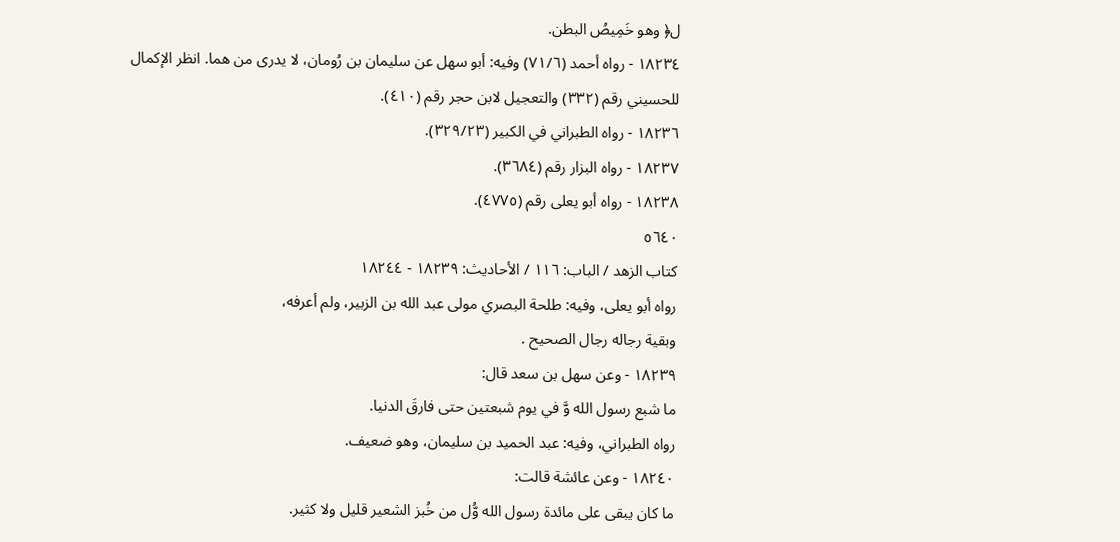ل﴿ وهو خَمِيصُ البطن.
١٨٢٣٤ - رواه أحمد (٧١/٦) وفيه: أبو سهل عن سليمان بن رُومان، لا يدرى من هما. انظر الإكمال
للحسيني رقم (٣٣٢) والتعجيل لابن حجر رقم (٤١٠).
١٨٢٣٦ - رواه الطبراني في الكبير (٣٢٩/٢٣).
١٨٢٣٧ - رواه البزار رقم (٣٦٨٤).
١٨٢٣٨ - رواه أبو يعلى رقم (٤٧٧٥).
٥٦٤٠
كتاب الزهد / الباب: ١١٦ / الأحاديث: ١٨٢٣٩ - ١٨٢٤٤
رواه أبو يعلى، وفيه: طلحة البصري مولى عبد الله بن الزبير، ولم أعرفه،
وبقية رجاله رجال الصحيح .
١٨٢٣٩ - وعن سهل بن سعد قال:
ما شبع رسول الله وَّ في يوم شبعتين حتى فارقَ الدنيا.
رواه الطبراني، وفيه: عبد الحميد بن سليمان، وهو ضعيف.
١٨٢٤٠ - وعن عائشة قالت:
ما كان يبقى على مائدة رسول الله وُّل من خُبز الشعير قليل ولا كثير.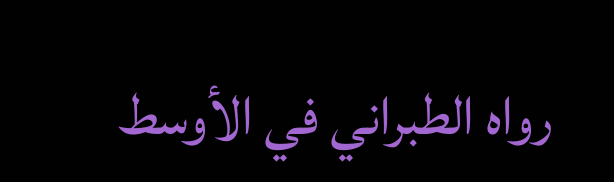رواه الطبراني في الأوسط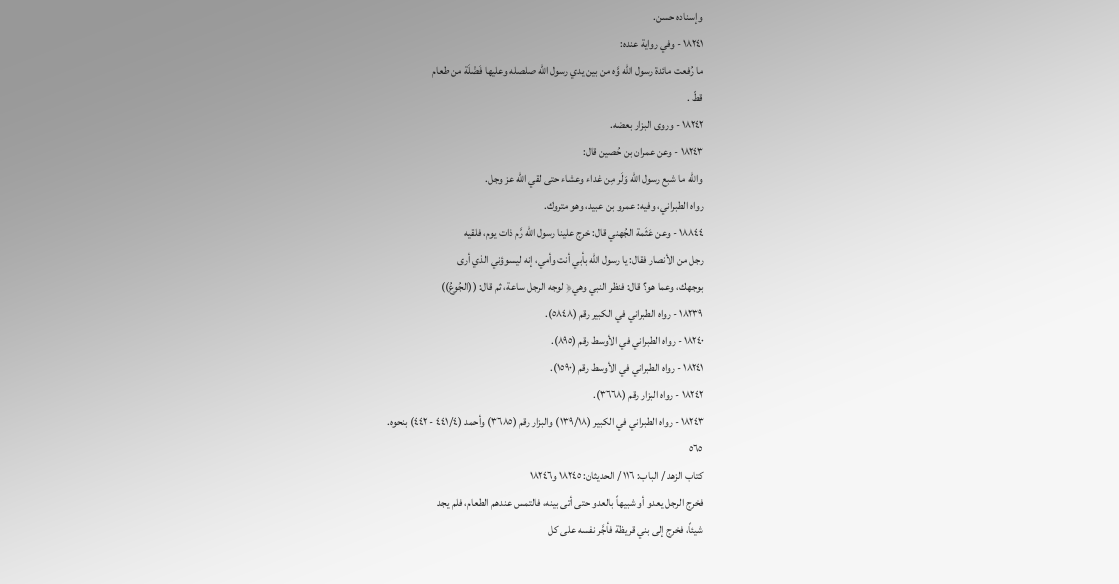وإسناده حسن.
١٨٢٤١ - وفي رواية عنده:
ما رُفعت مائدة رسول الله وَّه من بين يدي رسول الله صلصله وعليها فَضْلَة من طعام
قطّ .
١٨٢٤٢ - وروى البزار بعضه.
١٨٢٤٣ - وعن عمران بن حُصين قال:
والله ما شبع رسول الله وَلَر مِن غداء وعشاء حتى لقي الله عز وجل.
رواه الطبراني، وفيه: عمرو بن عبيد، وهو متروك.
١٨٨٤٤ - وعن عَثَمة الجُهني قال: خرج علينا رسول الله رَّم ذات يوم، فلقيه
رجل من الأنصار فقال: يا رسول الله بأبي أنت وأمي، إنه ليسوؤني الذي أرى
بوجهك، وعما هو؟ قال: فنظر النبي وهي﴿ لوجه الرجل ساعة، ثم قال: ((الجُوعُ))
١٨٢٣٩ - رواه الطبراني في الكبير رقم (٥٨٤٨).
١٨٢٤٠ - رواه الطبراني في الأوسط رقم (٨٩٥).
١٨٢٤١ - رواه الطبراني في الأوسط رقم (١٥٩٠).
١٨٢٤٢ - رواه البزار رقم (٣٦٦٨).
١٨٢٤٣ - رواه الطبراني في الكبير (١٣٩/١٨) والبزار رقم (٣٦٨٥) وأحمد (٤٤١/٤ - ٤٤٢) بنحوه.
٥٦٥
كتاب الزهد / الباب: ١١٦ / الحديثان: ١٨٢٤٥ و١٨٢٤٦
فخرج الرجل يعدو أو شبيهاً بالعدو حتى أتى بينه، فالتمس عندهم الطعام، فلم يجد
شيئاً، فخرج إلى بني قريظة فأجَّر نفسه على كل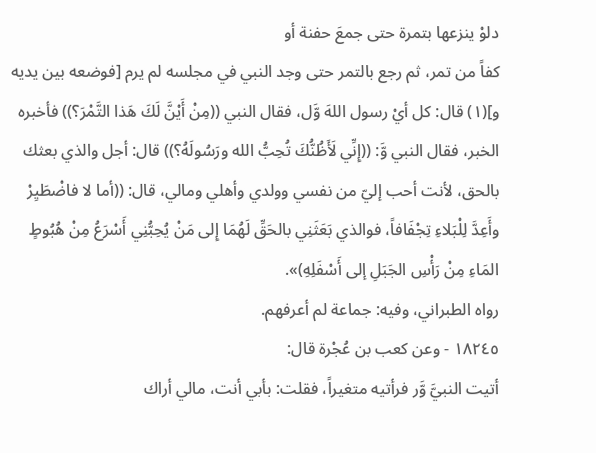دلوْ ينزعها بتمرة حتى جمعَ حفنة أو
كفاً من تمر، ثم رجع بالتمر حتى وجد النبي في مجلسه لم يرم [فوضعه بين يديه
و](١) قال: كل أيْ رسول اللهَ وَّل، فقال النبي ((مِنْ أَيْنَّ لَكَ هَذا التَّمْرَ؟)) فأخبره
الخبر، فقال النبي وَّ: ((إِنِّي لَأَظُنُّكَ تُحِبُّ الله ورَسُولَهُ؟)) قال: أجل والذي بعثك
بالحق، لأنت أحب إليّ من نفسي وولدي وأهلي ومالي، قال: ((أما لا فاضْطَيِرْ
وأَعِدَّ لِلْبَلاءِ تِجْفَافاً، فوالذي بَعَثَنِي بالحَقِّ لَهُمَا إِلى مَنْ يُحِبُّنِي أَسْرَعُ مِنْ هُبُوطٍ
المَاءِ مِنْ رَأْسِ الجَبَلِ إلى أَسْفَلِهِ)».
رواه الطبراني، وفيه: جماعة لم أعرفهم.
١٨٢٤٥ - وعن کعب بن عُجْرة قال:
أتيت النبيَّ وَّر فرأتيه متغيراً، فقلت: بأبي أنت، مالي أراك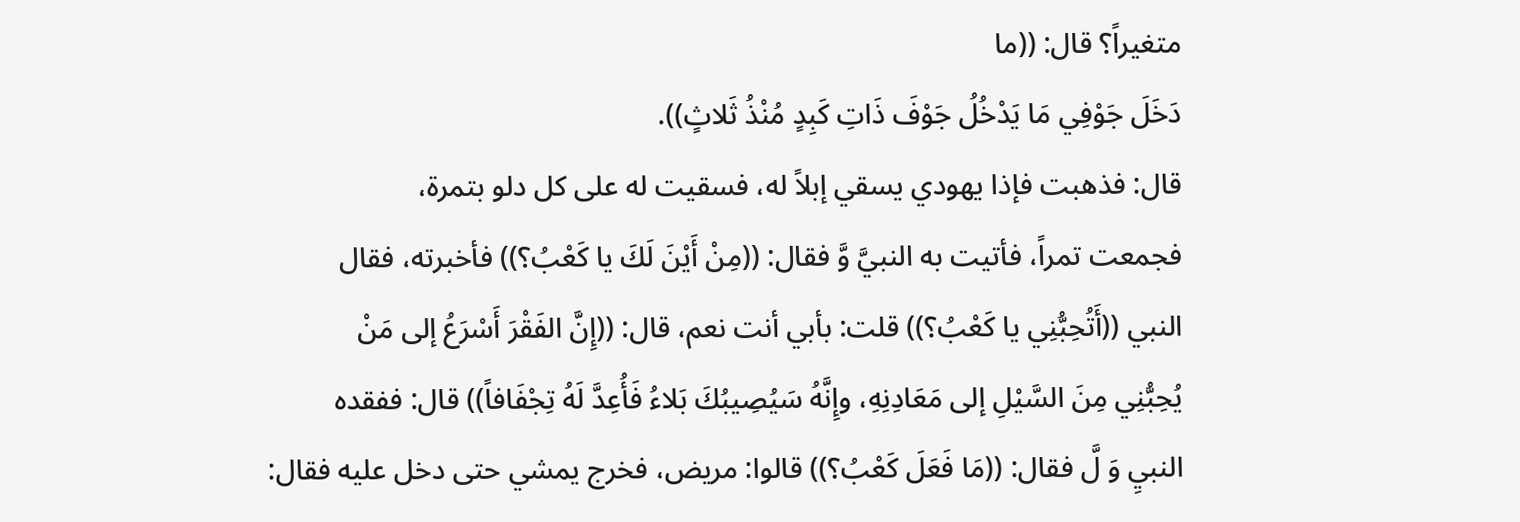متغيراً؟ قال: ((ما
دَخَلَ جَوْفِي مَا يَدْخُلُ جَوْفَ ذَاتِ كَبِدٍ مُنْذُ ثَلاثٍ)).
قال: فذهبت فإذا يهودي يسقي إبلاً له، فسقيت له على كل دلو بتمرة،
فجمعت تمراً، فأتيت به النبيَّ وَّ فقال: ((مِنْ أَيْنَ لَكَ يا كَعْبُ؟)) فأخبرته، فقال
النبي ((أَتُحِبُّنِي يا كَعْبُ؟)) قلت: بأبي أنت نعم، قال: ((إِنَّ الفَقْرَ أَسْرَعُ إلى مَنْ
يُحِبُّنِي مِنَ السَّيْلِ إلى مَعَادِنِهِ، وإِنَّهُ سَيُصِيبُكَ بَلاءُ فَأُعِدَّ لَهُ تِجْفَافاً)) قال: ففقده
النبيِ وَ لَّ فقال: ((مَا فَعَلَ كَعْبُ؟)) قالوا: مريض، فخرج يمشي حتى دخل عليه فقال: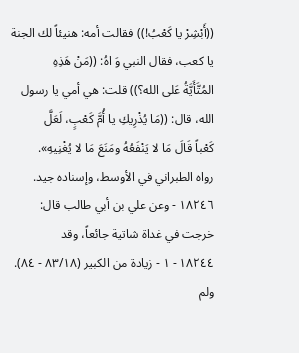((أَبْشِرْ يا كَعْبُ!)) فقالت أمه: هنيئاً لك الجنة يا كعب، فقال النبي وَ اهُ: ((مَنْ هَذِهِ
المُتَّأَيَّةُ عَلى الله؟)) قلت: هي أمي يا رسول الله، قال: ((مَا يُذْرِيكِ يا أُمَّ كَعْبٍ، لَعَلَّ
كَعْباً قَالَ مَا لا يَنْفَعُهُ ومَنَعَ مَا لا يُغْنِيهِ».
رواه الطبراني في الأوسط، وإسناده جيد.
١٨٢٤٦ - وعن علي بن أبي طالب قال: خرجت في غداة شاتية جائعاً، وقد
١٨٢٤٤ - ١ - زيادة من الكبير (٨٣/١٨ - ٨٤). ولم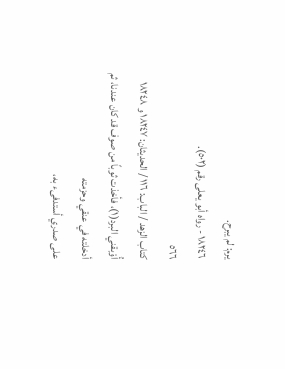يرم: لم يبرح.
١٨٢٤٦ - رواه أبو يعلى رقم (٥٠٢).
٥٦٦
كتاب الزهد / الباب: ١١٦ / الحديثان: ١٨٢٤٧ و ١٨٢٤٨
أُوْبقني البرد(١)، فأخذت ثوباً من صوف قد كان عندنا، ثم أدخلته في عنقي وحزمته
على صدري أستدفىء به،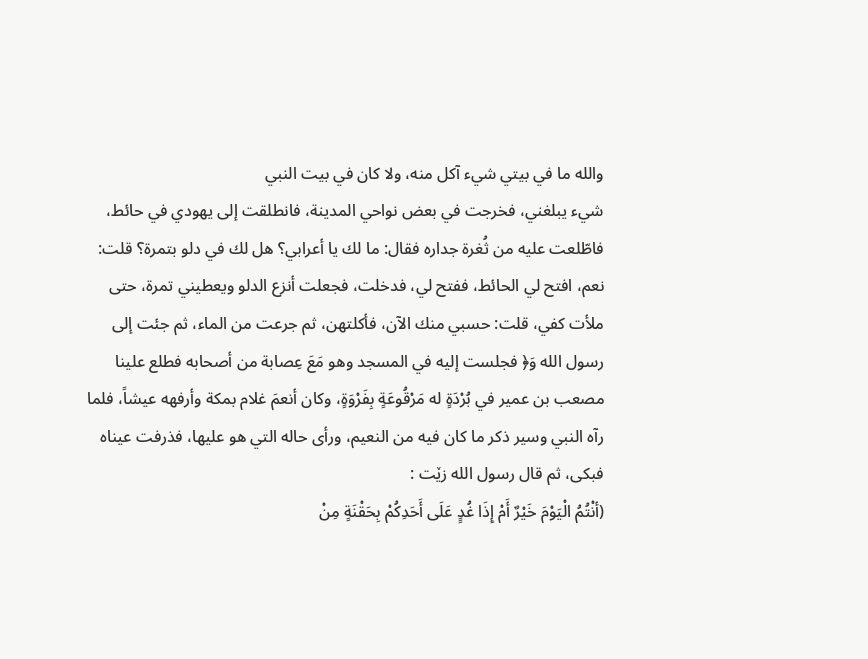والله ما في بيتي شيء آكل منه، ولا كان في بيت النبي
شيء يبلغني، فخرجت في بعض نواحي المدينة، فانطلقت إلى يهودي في حائط،
فاطّلعت عليه من ثُغرة جداره فقال: ما لك يا أعرابي؟ هل لك في دلو بتمرة؟ قلت:
نعم، افتح لي الحائط، ففتح لي، فدخلت، فجعلت أنزع الدلو ويعطيني تمرة، حتى
ملأت كفي، قلت: حسبي منك الآن، فأكلتهن، ثم جرعت من الماء، ثم جئت إلى
رسول الله وَ﴿ فجلست إليه في المسجد وهو مَعَ عِصابة من أصحابه فطلع علينا
مصعب بن عمير في بُرْدَةٍ له مَرْقُوعَةٍ بِفَرْوَةٍ، وكان أنعمَ غلام بمكة وأرفهه عيشاً، فلما
رآه النبي وسير ذكر ما كان فيه من النعيم، ورأى حاله التي هو عليها، فذرفت عيناه
فبکی، ثم قال رسول الله زێت :
(أنْتُمُ الْيَوْمَ خَيْرٌ أَمْ إِذَا غُدٍِ عَلَى أَحَدِكُمْ بِحَقْنَةٍ مِنْ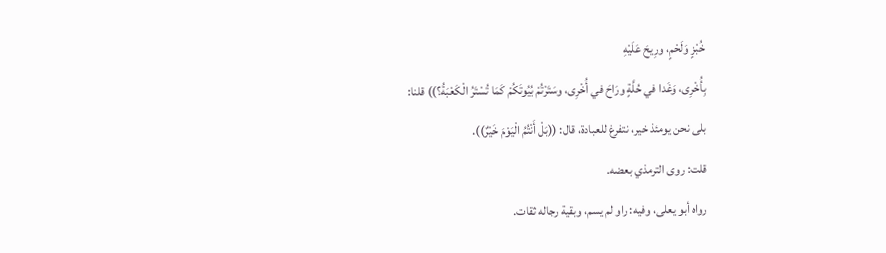خُبْزٍ وَلَحْمٍ، ورِيحَ عَلَيْهِ
بِأُخْرِى، وَغَدا في حُلَّةٍ ورَاحَ في أُخْرِى، وسَتَرْتُمْ بُيُوتَكُمْ كَمَا تُسْتَرُ الْكَعْبَةُ؟)) قلنا:
بلى نحن يومئذ خير، نتفرغ للعبادة، قال: ((بَلْ أَنْتُمُ الْيَوْمَ خَيْرٌ)).
قلت: روى الترمذي بعضه.
رواه أبو يعلى، وفيه: راو لم يسم، وبقية رجاله ثقات.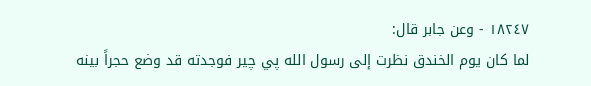١٨٢٤٧ - وعن جابر قال:
لما كان يوم الخندق نظرت إلى رسول الله پي چير فوجدته قد وضع حجراً بينه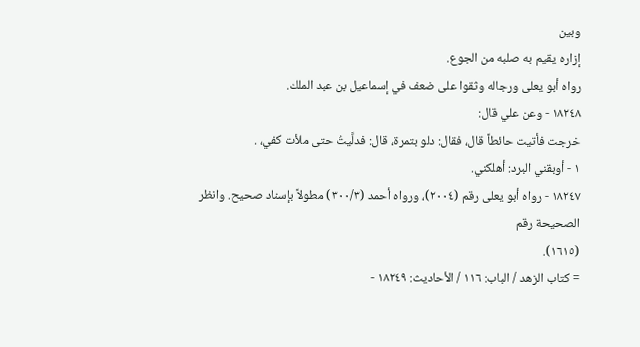وبين
إزاره يقيم به صلبه من الجوع.
رواه أبو يعلى ورجاله وثقوا على ضعف في إسماعيل بن عبد الملك.
١٨٢٤٨ - وعن علي قال:
خرجت فأتيت حائطاً قال، فقال: دلو بتمرة، قال: فدلَّيتُ حتى ملأت كفي، .
١ - أوبقني البرد: أهلكني.
١٨٢٤٧ - رواه أبو يعلى رقم (٢٠٠٤)، ورواه أحمد (٣٠٠/٣) مطولاً بإسناد صحيح. وانظر الصحيحة رقم
(١٦١٥).
= كتاب الزهد / الباب: ١١٦ / الأحاديث: ١٨٢٤٩ -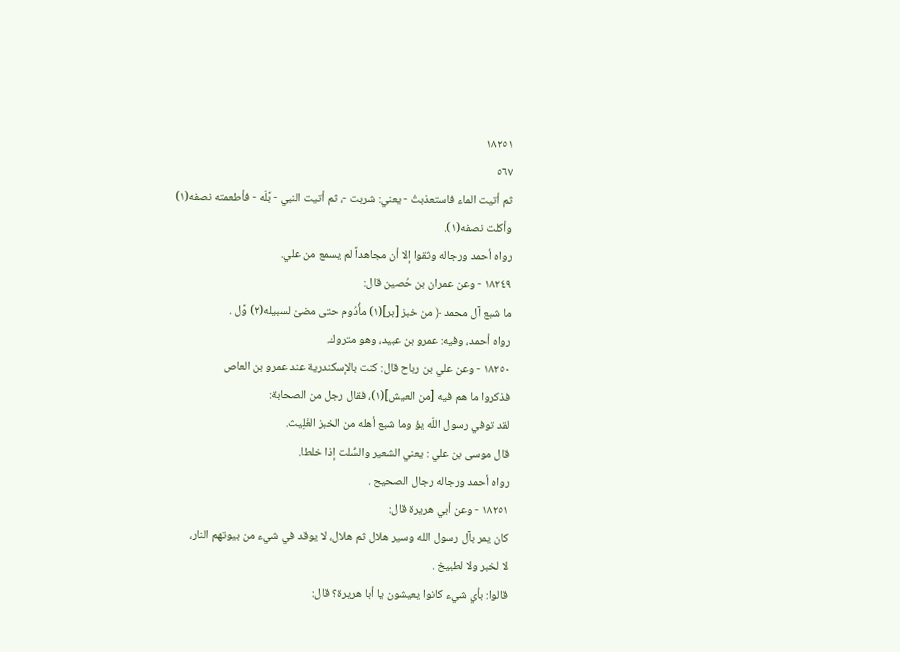١٨٢٥١
٥٦٧
ثم أتيت الماء فاستعذبتُ - يعني: شربت -، ثم أتيت النبي - بَّلَه - فأطعمته نصفه(١)
وأكلت نصفه(١).
رواه أحمد ورجاله وثقوا إلا أن مجاهداً لم يسمع من علي.
١٨٢٤٩ - وعن عمران بن حُصين قال:
ما شبع آل محمد ﴿ من خبز [بر](١) مأُدُوم حتى مضىْ لسبيله(٢) وَّل .
رواه أحمد، وفيه: عمرو بن عبيد، وهو متروك.
١٨٢٥٠ - وعن علي بن رباح قال: كنت بالإسكندرية عند عمرو بن العاص
فذكروا ما هم فيه [من العيش](١)، فقال رجل من الصحابة:
لقد توفي رسول اللّه يؤ وما شبع أهله من الخبز الغَلِيث.
قال موسى بن علي : يعني الشعير والسُّلت إذا خلطا.
رواه أحمد ورجاله رجال الصحيح .
١٨٢٥١ - وعن أبي هريرة قال:
كان يمر بآل رسول الله وسير هلال ثم هلال، لا يوقد في شيء من بيوتهم النار،
لا لخبر ولا لطبيخ .
قالوا: بأي شيء كانوا يعيشون يا أبا هريرة؟ قال: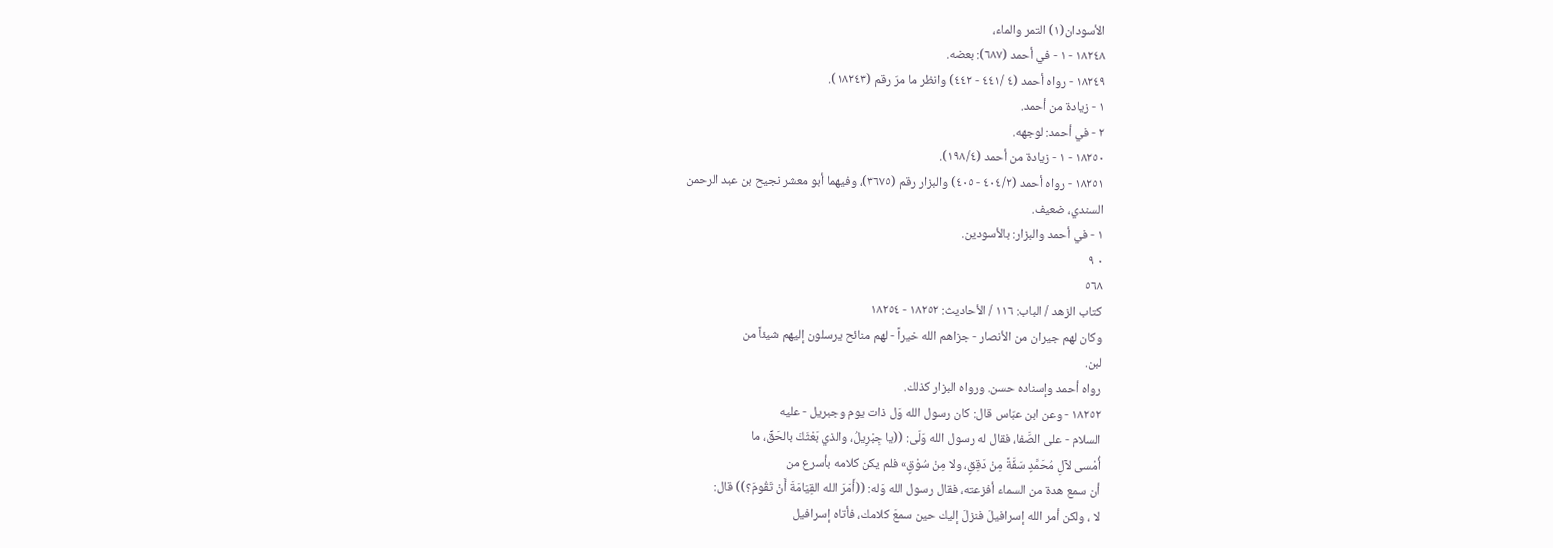الأسودان(١) التمر والماء،
١٨٢٤٨ - ١ - في أحمد (٦٨٧): بعضه.
١٨٢٤٩ - رواه أحمد (٤ /٤٤١ - ٤٤٢) وانظر ما مرّ رقم (١٨٢٤٣).
١ - زيادة من أحمد.
٢ - في أحمد: لوجهه.
١٨٢٥٠ - ١ - زيادة من أحمد (١٩٨/٤).
١٨٢٥١ - رواه أحمد (٤٠٤/٢ - ٤٠٥) والبزار رقم (٣٦٧٥)، وفيهما أبو معشر نجيح بن عبد الرحمن
السندي، ضعيف.
١ - في أحمد والبزار: بالأسودين.
٠ ٩
٥٦٨
كتاب الزهد / الباب: ١١٦ / الأحاديث: ١٨٢٥٢ - ١٨٢٥٤
وكان لهم جيران من الأنصار - جزاهم الله خيراً - لهم منائح يرسلون إليهم شيئاً من
لبن.
رواه أحمد وإسناده حسن. ورواه البزار كذلك.
١٨٢٥٢ - وعن ابن عبّاس قال: كان رسول الله وَل ذات يوم وجبريل - عليه
السلام - على الصَّفا، فقال له رسول الله وَلَى: ((يا جِبْرِيلُ، والذي بَعْثَكَ بالحَقِّ، ما
أُمْسی لآلِ مُحَمَّدٍ سَفَّةً مِنْ دَقِقٍ، ولا مِنْ سُوْقٍ» فلم یکن کلامه بأسرع من
أن سمع هدة من السماء أفزعته، فقال رسول الله وَله: ((أَمَرَ الله القِيَامَةَ أَنْ تَقُومَ؟)) قال:
لا ، ولكن أمر الله إسرافيلَ فنزلَ إليك حين سمعَ كلامك، فأتاه إسرافيل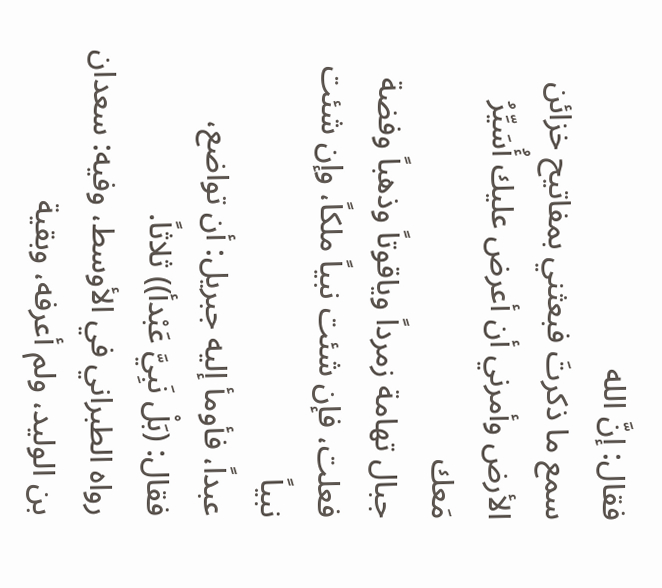فقال: إنَّ الله
سمع ما ذكرتَ فبعثني بمفاتيح خزائن الأرض وأمرني أن أعرض عليك أُسَيِّرُ مَعك
جبال تهامة زمرداً وياقوتاً وذهباً وفضة فعلت، فإن شئت نبياً ملكاً، وإن شئت نبياً
عبداً، فأومأ إليه جبريل: أن تواضع، فقال: (بَلْ نَبِيَّ عَبْدأ)) ثلاثاً.
رواه الطبراني في الأوسط، وفيه: سعدان بن الوليد، ولم أعرفه، وبقية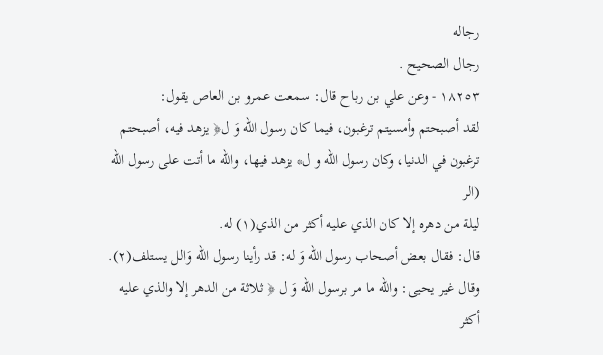رجاله
رجال الصحيح .
١٨٢٥٣ - وعن علي بن رباح قال: سمعت عمرو بن العاص يقول:
لقد أصبحتم وأمسيتم ترغبون، فيما كان رسول الله وَ ل﴿ يزهد فيه، أصبحتم
ترغبون في الدنيا، وكان رسول الله و ل* يزهد فيها، والله ما أتت على رسول الله (الر
ليلة من دهره إلا كان الذي عليه أكثر من الذي(١) له.
قال: فقال بعض أصحاب رسول الله وَ له: قد رأينا رسول الله وَالل يستلف(٢).
وقال غير يحيى: والله ما مر برسول الله وَ ل ﴿ ثلاثة من الدهر إلا والذي عليه أكثر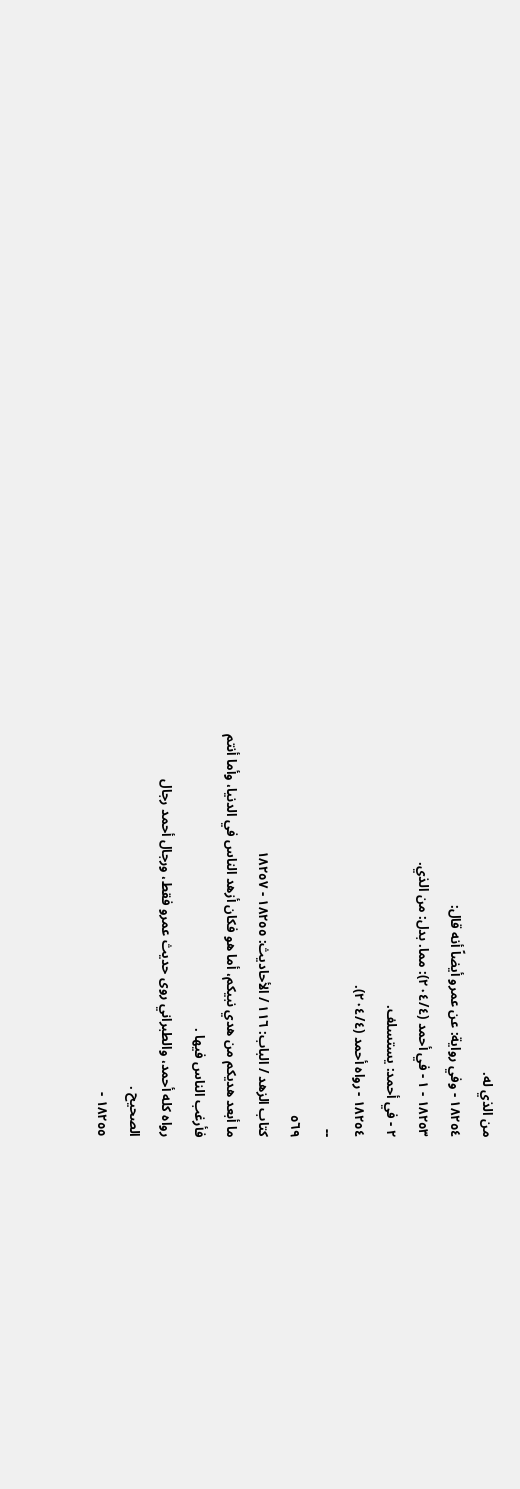من الذي له.
١٨٢٥٤ - وفي رواية: عن عمرو أيضاً أنه قال:
١٨٢٥٣ - ١ - في أحمد (٢٠٤/٤): مما. بدل: من الذي.
٢ - في أحمد: يستسلف.
١٨٢٥٤ - رواه أحمد (٢٠٤/٤).
--
٥٦٩
كتاب الزهد / الباب: ١١٦ / الأحاديث: ١٨٢٥٥ - ١٨٢٥٧
ما أبعد هديكم من هدي نبيكم، أما هو فكان أزهد الناس في الدنيا، وأما أنتم
فأرغب الناس فيها .
رواه كله أحمد، والطبراني روى حديث عمرو فقط، ورجال أحمد رجال
الصحيح .
١٨٢٥٥ -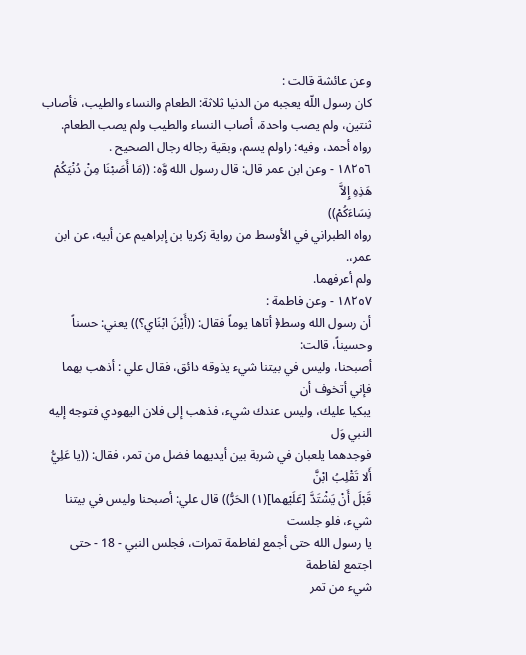وعن عائشة قالت :
كان رسول اللّه يعجبه من الدنيا ثلاثة: الطعام والنساء والطيب، فأصاب
ثنتين، ولم يصب واحدة، أصاب النساء والطيب ولم يصب الطعام.
رواه أحمد، وفيه: راولم يسم، وبقية رجاله رجال الصحيح .
١٨٢٥٦ - وعن ابن عمر قال: قال رسول الله وَّه: ((مَا أَصَبْنَا مِنْ دُنْيَكُمْ هَذِهِ إِلاَّ
نِسَاءَكُمْ))
رواه الطبراني في الأوسط من رواية زكريا بن إبراهيم عن أبيه، عن ابن عمر،.
ولم أعرفهما.
١٨٢٥٧ - وعن فاطمة :
أن رسول الله وسط﴿ أتاها يوماً فقال: ((أَيْنَ ابْنَاي؟)) يعني: حسناً وحسيناً، قالت:
أصبحنا، وليس في بيتنا شيء يذوقه دائق، فقال علي : أذهب بهما فإني أتخوف أن
يبكيا عليك، وليس عندك شيء، فذهب إلى فلان اليهودي فتوجه إليه النبي وَل
فوجدهما يلعبان في شربة بين أيديهما فضل من تمر، فقال: ((يا عَلِيُّ أَلا تَقْلِبُ ابْنَّ
قَبْلَ أَنْ يَشْتَدَّ [عَلَيْهما](١) الحَرُّ)) قال علي: أصبحنا وليس في بيتنا شيء، فلو جلست
يا رسول الله حتى أجمع لفاطمة تمرات، فجلس النبي - 18 - حتى اجتمع لفاطمة
شيء من تمر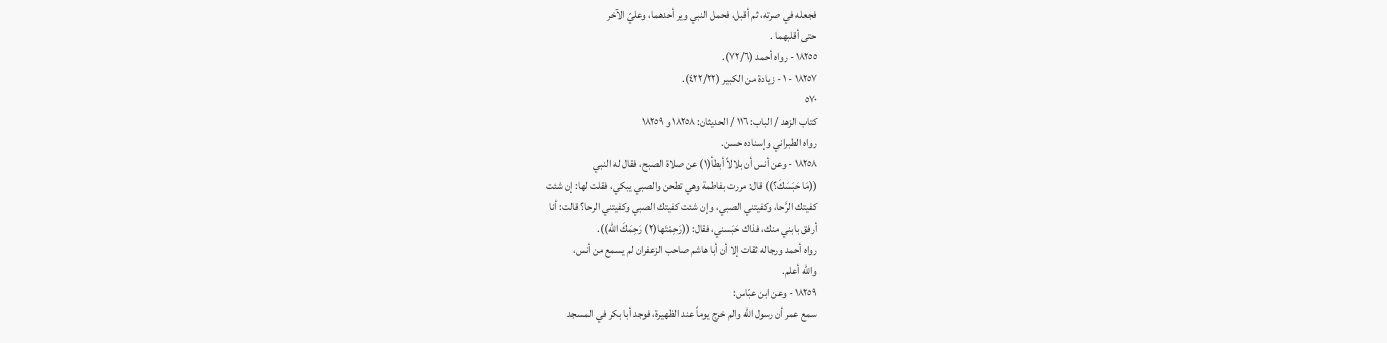فجعله في صرته، ثم أقبل، فحمل النبي وير أحدهما، وعليّ الآخر
حتى أقلبهما .
١٨٢٥٥ - رواه أحمد (٧٢/٦).
١٨٢٥٧ - ١ - زيادة من الكبير (٤٢٢/٢٢).
٥٧٠
كتاب الزهد / الباب: ١١٦ / الحديثان: ١٨٢٥٨ و ١٨٢٥٩
رواه الطبراني وإسناده حسن.
١٨٢٥٨ - وعن أنس أن بلالاً أبطأ(١) عن صلاة الصبح، فقال له النبي
((مَا حَبَسَكَ؟)) قال: مررت بفاطمة وهي تطحن والصبي يبكي، فقلت لها: إن شئت
كفيتك الرَّحا، وكفيتني الصبي، وإن شئت كفيتك الصبي وكفيتني الرحا؟ قالت: أنا
أرفق بابني منك، فذاك حَبَسني، فقال: ((رَحِمْتَها(٢) رَحِمَكَ الله)).
رواه أحمد ورجاله ثقات إلا أن أبا هاشم صاحب الزعفران لم يسمع من أنس،
والله أعلم.
١٨٢٥٩ - وعن ابن عبّاس:
سمع عمر أن رسول اللّه والم خرج يوماً عند الظهيرة، فوجد أبا بكر في المسجد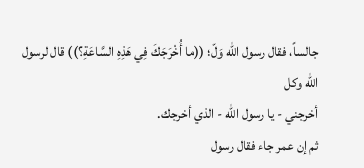جالساً، فقال رسول الله وَلّ؛ ((ما أُخْرَجَكَ فِي هَذِهِ السَّاعَةِ؟)) قال لرسول الله وكل
أخرجني - يا رسول الله - الذي أخرجك.
ثم إن عمر جاء فقال رسول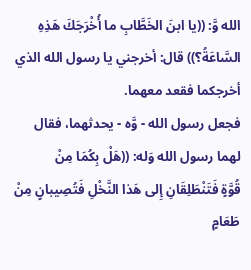الله وَّ: ((يا ابنَ الخَطَّابِ ما أُخْرَجَكَ هَذِهِ
السَّاعَةُ؟)) قال: أخرجني يا رسول الله الذي أخرجكما فقعد معهما.
فجعل رسول الله - وَّه - يحدثهما، فقال لهما رسول الله وَله: ((هَلْ بِكُمَا مِنْ
قُوَّةٍ فَتَنْطَلِقَانِ إِلى هَذا النَّخْلِ فَتُصِيبانٍ مِنْ طَعَامٍ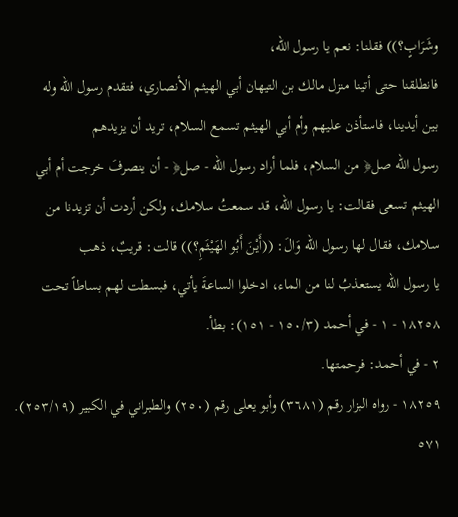وشَرَابٍ؟)) فقلنا: نعم يا رسول الله،
فانطلقنا حتى أتينا منزل مالك بن التيهان أبي الهيثم الأنصاري، فتقدم رسول الله وله
بين أيدينا، فاستأذن عليهم وأم أبي الهيثم تسمع السلام، تريد أن يزيدهم
رسول الله صل﴿ من السلام، فلما أراد رسول الله - صل﴿ - أن ينصرفَ خرجت أم أبي
الهيثم تسعى فقالت: يا رسول الله، قد سمعتُ سلامك، ولكن أردت أن تزيدنا من
سلامك، فقال لها رسول الله وَالَ: ((أَيْنَ أَبُو الهَيْثَمِ؟)) قالت: قريبٌ، ذهب
يا رسول الله يستعذبُ لنا من الماء، ادخلوا الساعةَ يأتي، فبسطت لهم بساطاً تحت
١٨٢٥٨ - ١ - في أحمد (١٥٠/٣ - ١٥١): بطأ.
٢ - في أحمد: فرحمتها.
١٨٢٥٩ - رواه البزار رقم (٣٦٨١) وأبو يعلى رقم (٢٥٠) والطبراني في الكبير (٢٥٣/١٩).
٥٧١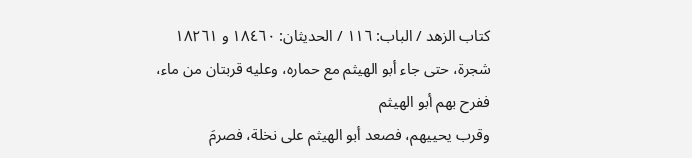كتاب الزهد / الباب: ١١٦ / الحديثان: ١٨٤٦٠ و ١٨٢٦١
شجرة، حتى جاء أبو الهيثم مع حماره، وعليه قربتان من ماء، ففرح بهم أبو الهيثم
وقرب يحييهم، فصعد أبو الهيثم على نخلة، فصرمَ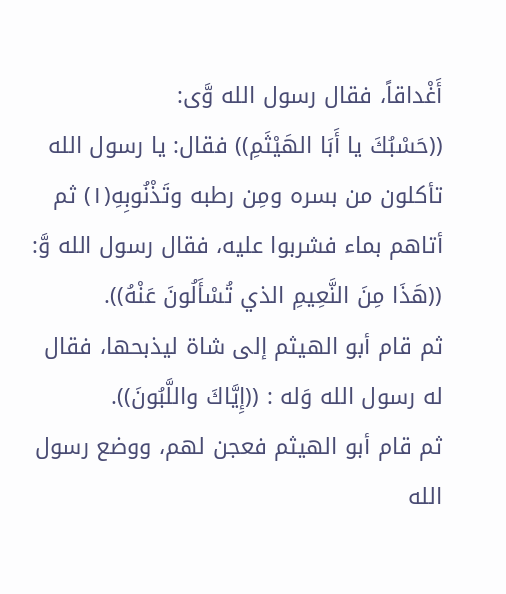أَغْداقاً، فقال رسول الله وَّى:
((حَسْبُكَ يا أَبَا الهَيْثَمِ)) فقال: يا رسول الله تأكلون من بسره ومِن رطبه وتَذْنُوبِهِ(١) ثم
أتاهم بماء فشربوا عليه، فقال رسول الله وَّ: ((هَذَا مِنَ النَّعِيمِ الذي تُسْأَلُونَ عَنْهُ)).
ثم قام أبو الهيثم إلى شاة ليذبحها، فقال له رسول الله وَله : ((إِيَّاكَ واللَّبُونَ)).
ثم قام أبو الهيثم فعجن لهم، ووضع رسول الله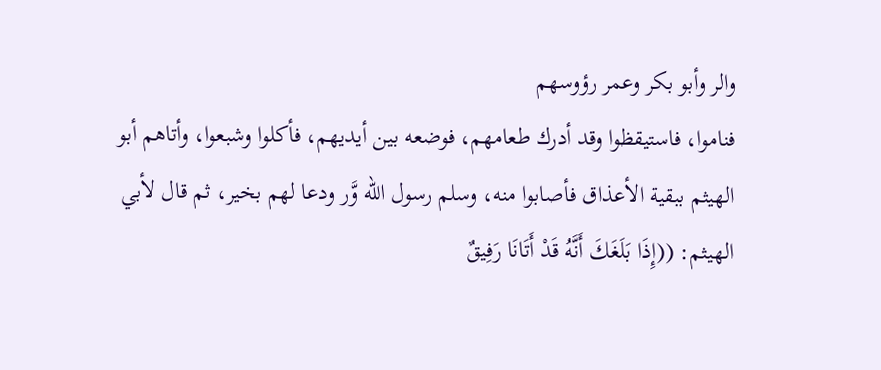والر وأبو بكر وعمر رؤوسهم
فناموا، فاستيقظوا وقد أدرك طعامهم، فوضعه بين أيديهم، فأكلوا وشبعوا، وأتاهم أبو
الهيثم ببقية الأعذاق فأصابوا منه، وسلم رسول الله وَّر ودعا لهم بخير، ثم قال لأبي
الهيثم: ((إِذَا بَلَغَكَ أَنَّهُ قَدْ أَتَانَا رَفِيقٌ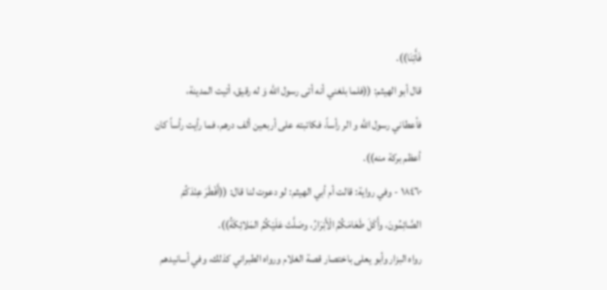فَأَتِنَا)).
قال أبو الهيثم: ((فلما بلغني أنه أتى رسول الله وَ له رقيق، أتيت المدينة،
فأعطاني رسول الله و الر رأساً، فكاتبته على أربعين ألف درهم، فما رأيت رأساً كان
أعظم بركة منه)).
١٨٤٦٠ - وفي رواية: قالت أم أبي الهيثم: لو دعوت لنا قال: ((أَفْطَرَ عِنْدَكُمْ
الصَّائِمُونَ، وأَكَلَ طَعَامَكُمُ الْأَبْرَارُ، وصَلَّتَ عَلَيْكُمُ المَلائِكَةُ)).
رواه البزار وأبو يعلى باختصار قصة الغلام ورواه الطبراني كذلك، وفي أسانيدهم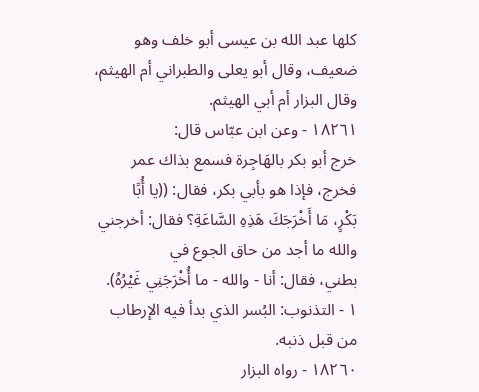كلها عبد الله بن عيسى أبو خلف وهو ضعيف، وقال أبو يعلى والطبراني أم الهيثم،
وقال البزار أم أبي الهيثم.
١٨٢٦١ - وعن ابن عبّاس قال:
خرج أبو بكر بالهَاجِرة فسمع بذاك عمر فخرج، فإذا هو بأبي بكر، فقال: ((يا أُبًا
بَكْرٍ، مَا أَخْرَجَكَ هَذِهِ السَّاعَةِ؟ فقال: أخرجني والله ما أجد من حاق الجوع في
بطني، فقال: أنا - والله - ما أُخْرَجَنِي غَيْرُهُ).
١ - التذنوب: البُسر الذي بدأ فيه الإرطاب من قبل ذنبه.
١٨٢٦٠ - رواه البزار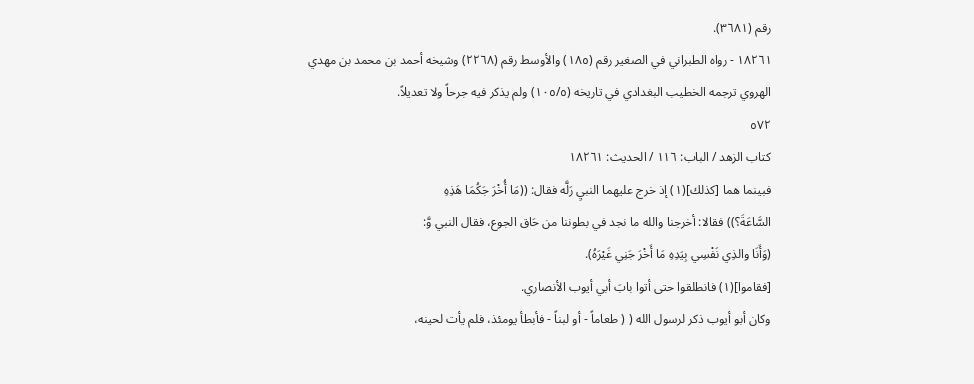رقم (٣٦٨١).
١٨٢٦١ - رواه الطبراني في الصغير رقم (١٨٥) والأوسط رقم (٢٢٦٨) وشيخه أحمد بن محمد بن مهدي
الهروي ترجمه الخطيب البغدادي في تاريخه (١٠٥/٥) ولم يذكر فيه جرحاً ولا تعديلاً.
٥٧٢
كتاب الزهد / الباب: ١١٦ / الحديث: ١٨٢٦١
فبينما هما [كذلك](١) إذ خرج عليهما النبيِ رَلَّه فقال: ((مَا أُخْرَ جَكُمَا هَذِهِ
السَّاعَةَ؟)) فقالا: أخرجنا والله ما نجد في بطوننا من حَاق الجوع، فقال النبي وَّ:
(وَأَنَا والذِي نَفْسِي بِيَدِهِ مَا أَخْرَ جَنِي غَيْرَهُ).
[فقاموا](١) فانطلقوا حتى أتوا بابَ أبي أيوب الأنصاري.
وكان أبو أيوب ذكر لرسول الله ( ( طعاماً - أو لبناً - فأبطأ يومئذ، فلم يأت لحينه،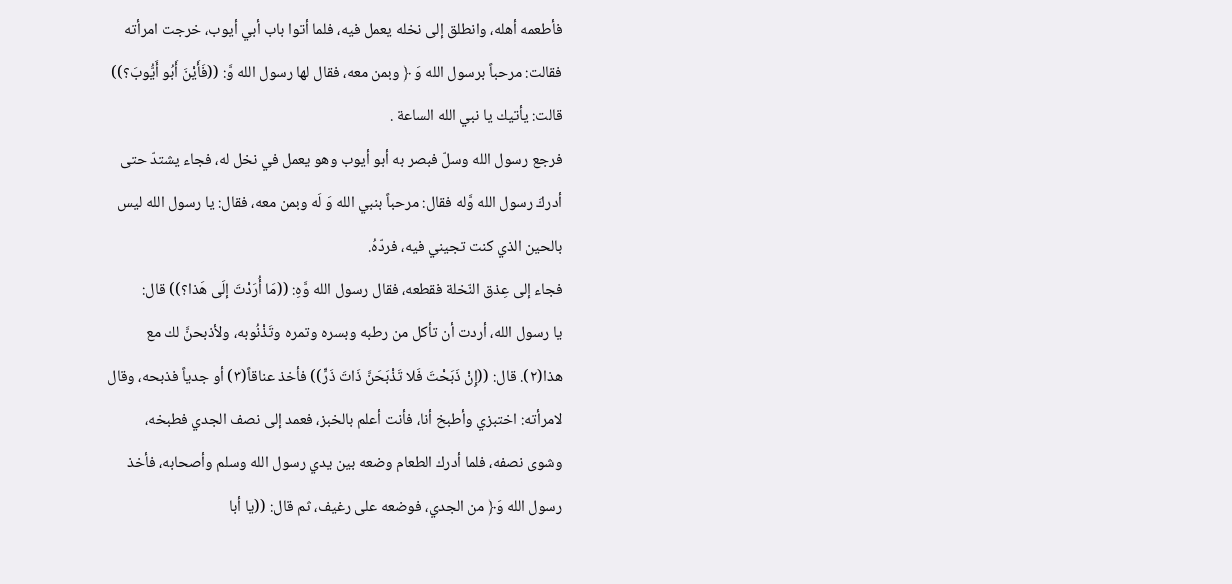فأطعمه أهله، وانطلق إلى نخله يعمل فيه، فلما أتوا باب أبي أيوب، خرجت امرأته
فقالت: مرحباً برسول الله وَ ﴿ وبمن معه، فقال لها رسول الله وَّ: ((فَأَيْنَ أَبُو أَيُّوبَ؟))
قالت: يأتيك يا نبي الله الساعة .
فرجع رسول الله وسلّ فبصر به أبو أيوب وهو يعمل في نخل له، فجاء يشتدّ حتى
أدركَ رسول الله وَّله فقال: مرحباً بنبي الله وَ لَه وبمن معه، فقال: يا رسول الله ليس
بالحين الذي كنت تجيني فيه، فردّهُ.
فجاء إلى عِذق النّخلة فقطعه، فقال رسول الله وَّهِ: ((مَا أُرَدْتَ إلَى هَذا؟)) قال:
يا رسول الله، أردت أن تأكل من رطبه وبسره وتمره وتَذْنُوبه، ولأذبحنَّ لك مع
هذا(٢). قال: ((إِنْ ذَبَحْتَ فَلا تَذْبَحَنَّ ذَاتَ ذَرٍّ)) فأخذ عناقاً(٣) أو جدیاً فذبحه، وقال
لامرأته: اختبزي وأطبخ أنا، فأنت أعلم بالخبز، فعمد إلى نصف الجدي فطبخه،
وشوى نصفه، فلما أدرك الطعام وضعه بين يدي رسول الله وسلم وأصحابه، فأخذ
رسول الله وَ﴿ من الجدي، فوضعه على رغيف، ثم قال: ((يا أبا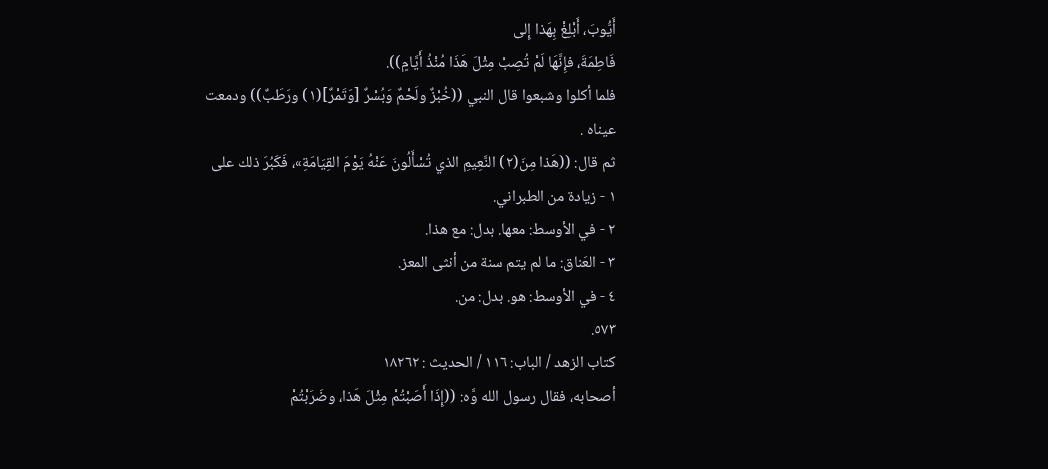أَيُّوبَ، أَبْلِغْ بِهَذا إِلى
فَاطِمَةَ، فإِنَّهَا لَمْ تُصِبْ مِثْلَ هَذَا مُنْذُ أَيَّامٍ)).
فلما أكلوا وشبعوا قال النبي ((خُبْزٌ ولَحْمٌ وَبُسْرٌ [وَتَمْرٌ](١) ورَطَبٌ)) ودمعت
عيناه .
ثم قال: ((هَذا مِنَ(٢) النَّعِيمِ الذي تُسْأَلُونَ عَنْهُ يَوْمَ القِيَامَةِ»، فَكَبُرَ ذلك على
١ - زيادة من الطبراني.
٢ - في الأوسط: معها. بدل: مع هذا.
٣ - العَناق: ما لم يتم سنة من أنثى المعز.
٤ - في الأوسط: هو. بدل: من.
٥٧٣.
كتاب الزهد / الباب: ١١٦ / الحديث : ١٨٢٦٢
أصحابه، فقال رسول الله وَّه: ((إِذَا أَصَبْتُمْ مِثْلَ هَذا، وضَرَبْتُمْ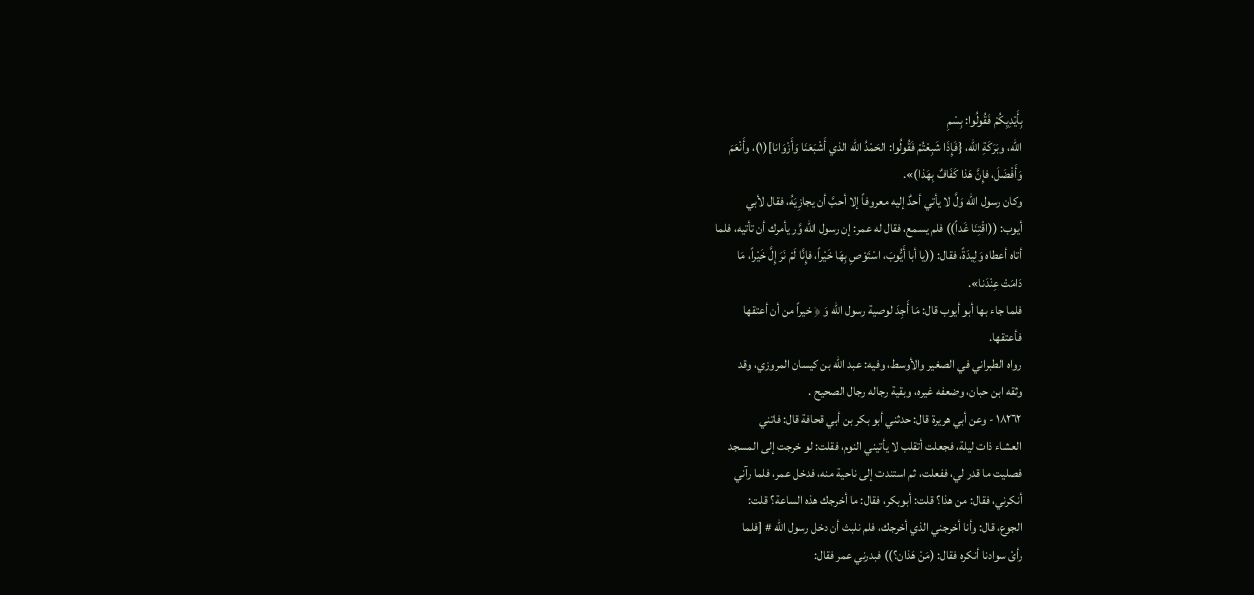بِأَيْدِيِكُمْ فَقُولُوا: بِسْمِ
الله، وبَرَكَةِ الله، {فَإِذَا شَبِعْتُمْ فَقُولُوا: الحَمْدُ الله الذي أَشْبَعَنَا وَأَزْوَانا](١)، وأَنْعَمَ
وَأَفْضَلَ، فإِنَّ هَذا كَفَافٌ بِهَذا)».
وكان رسول الله وَلَّ لا يأتي أحدٌ إليه معروفاً إلا أحبَّ أن يجازِيَهُ، فقال لأبي
أيوب: ((اقْتِنَا غَداً)) فلم يسمع، فقال له عمر: إن رسول الله وَّر يأمرك أن تأتيه، فلما
أتاه أعطاه وَلِيدَةً، فقال: ((يا أبا أَيُّوبَ، اسْتَوْصِ بِهَا خَيْراً، فإِنَّا لَمْ نَرَ إِلَّ خَيْراً، مَا
دَامَتْ عِنْدَنا».
فلما جاء بها أبو أيوب قال: مَا أَجِدَ لوصية رسول الله وَ ﴿ خيراً من أن أعتقها
فأعتقها.
رواه الطبراني في الصغير والأوسط، وفيه: عبد الله بن كيسان المروزي، وقد
وثقه ابن حبان، وضعفه غيره، وبقية رجاله رجال الصحيح .
١٨٢٦٢ - وعن أبي هريرة قال: حدثني أبو بكر بن أبي قحافة قال: فاتني
العشاء ذات ليلة، فجعلت أتقلب لا يأتيني النوم، فقلت: لو خرجت إلى المسجد
فصليت ما قدر لي، ففعلت، ثم استندت إلى ناحية منه، فدخل عمر، فلما رآني
أنكرني، فقال: من هذا؟ قلت: أبوبكر، فقال: ما أخرجك هذه الساعة؟ قلت:
الجوع، قال: وأنا أخرجني الذي أخرجك، فلم نلبث أن دخل رسول الله # [فلما
رأىْ سوادنا أنكره فقال: (مَنْ هَذان؟)) فبدرني عمر فقال: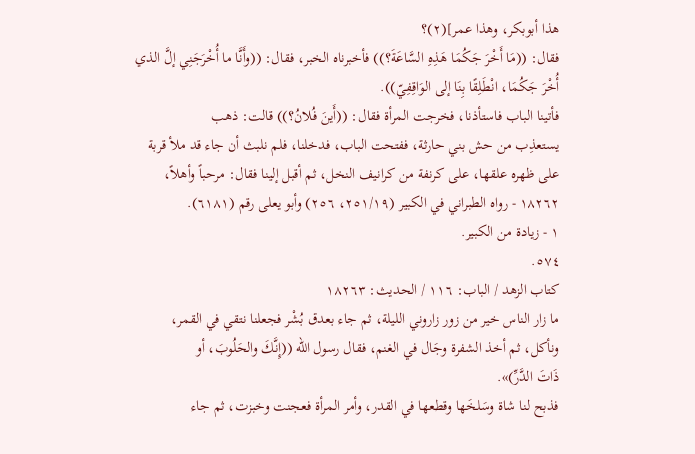هذا أبوبكر، وهذا عمر](٢)؟
فقال: ((مَا أَخْرَ جَكُمَا هَذِهِ السَّاعَةَ؟)) فأخبرناه الخبر، فقال: ((وأَنَّا ما أُخْرَجَنِي إلَّ الذي
أُخْرَ جَكُمَا، انْطَلِقًا بِنَا إلى الوَاقِفِيّ)).
فأتينا الباب فاستأذنا، فخرجت المرأة فقال: ((أَينَ فُلانُ؟)) قالت: ذهب
يستعذِب من حش بني حارثة، ففتحت الباب، فدخلنا، فلم نلبث أن جاء قد ملأ قربة
على ظهره علقها، على كرنفة من كرانيف النخل، ثم أقبل إلينا فقال: مرحباً وأهلاً،
١٨٢٦٢ - رواه الطبراني في الكبير (٢٥١/١٩، ٢٥٦) وأبو يعلى رقم (٦١٨١).
١ - زيادة من الكبير.
٥٧٤.
كتاب الزهد / الباب: ١١٦ / الحديث: ١٨٢٦٣
ما زار الناس خير من زور زاروني الليلة، ثم جاء بعدق بُشْر فجعلنا نتقي في القمر،
ونأكل، ثم أخذ الشفرة وجَال في الغنم، فقال رسول اللّه ((إِنَّكَ والحَلُوبَ، أو
ذَاتَ الدَّرِّ)».
فذبح لنا شاة وسَلخَها وقطعها في القدر، وأمر المرأة فعجنت وخبزت، ثم جاء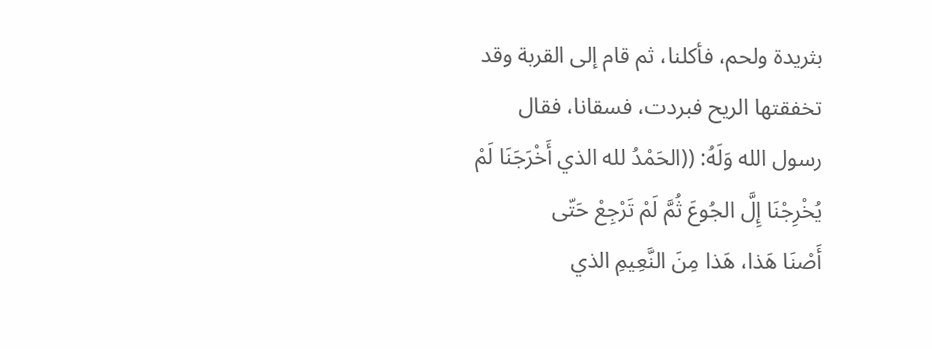بثريدة ولحم، فأكلنا، ثم قام إلى القربة وقد تخفقتها الريح فبردت، فسقانا، فقال
رسول الله وَلَهُ: ((الحَمْدُ لله الذي أَخْرَجَنَا لَمْ يُخْرِجْنَا إِلَّ الجُوعَ ثُمَّ لَمْ تَرْجِعْ حَتّى
أَصْنَا هَذا، هَذا مِنَ النَّعِيمِ الذي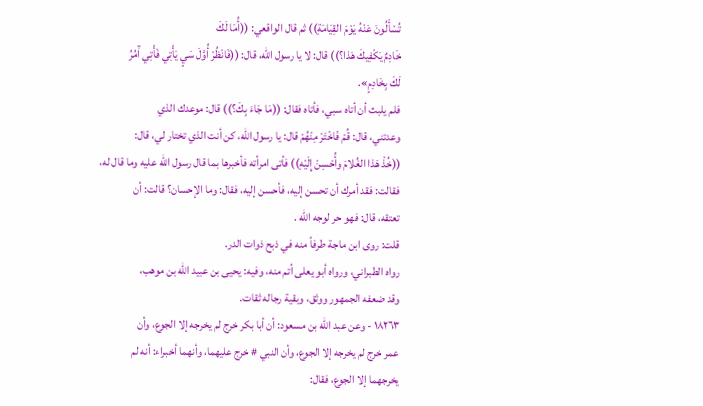تُسْأَلُونَ عَنْهُ يَوْمَ القِيَامَةِ)) ثم قال الواقعي: ((أُمَا لَكَ
خَادِمٌ يَكْفِيكَ هَذا؟)) قال: لا يا رسول الله، قال: ((فَانْظُرْ أُوَّلَ سَيٍ يَأْتِي فَأْتِي آَمُرُ
لَكَ بِخَادِمٍ».
فلم يلبث أن أتاه سبي، فأتاه فقال: ((مَا جَاءَ بِكَ؟)) قال: موعدك الذي
وعدتني، قال: قُمْ فَاخْتَرْ مِنْهُمْ قال: يا رسول الله، كن أنت الذي تختار لي، قال:
((خُذْ هَذا الغُلامَ وأُحْسِنْ إِلَيْهِ)) فأتى امرأته فأخبرها بما قال رسول الله عليه وما قال له،
فقالت: فقد أمرك أن تحسن إليه، فأحسن إليه، فقال: وما الإحسان؟ قالت: أن
تعتقه، قال: فهو حر لوجه الله .
قلت: روى ابن ماجة طرفاً منه في ذبح ذوات الدر.
رواه الطبراني، ورواه أبو يعلى أتم منه، وفيه: يحيى بن عبيد الله بن موهب،
وقد ضعفه الجمهور ووثق، وبقية رجاله ثقات.
١٨٢٦٣ - وعن عبد الله بن مسعود: أن أبا بكر خرج لم يخرجه إلا الجوع، وأن
عمر خرج لم يخرجه إلا الجوع، وأن النبي # خرج عليهما، وأنهما أخبراء: أنه لم
يخرجهما إلا الجوع، فقال: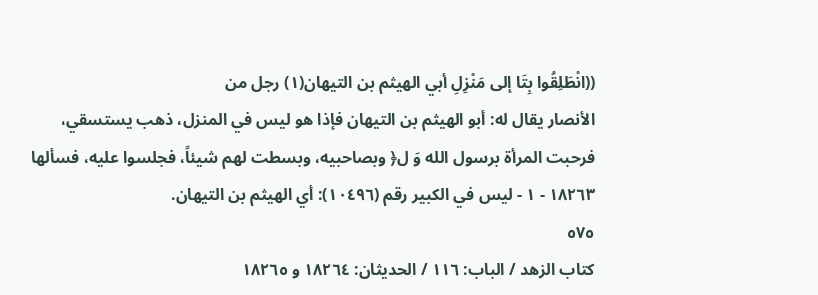((انْطَلِقُوا بِتَا إلى مَنْزِلِ أبي الهيثم بن التيهان(١) رجل من
الأنصار يقال له: أبو الهيثم بن التيهان فإذا هو ليس في المنزل، ذهب يستسقي،
فرحبت المرأة برسول الله وَ ل﴿ وبصاحبيه، وبسطت لهم شيئاً، فجلسوا عليه، فسألها
١٨٢٦٣ - ١ - ليس في الكبير رقم (١٠٤٩٦): أي الهيثم بن التيهان.
٥٧٥
كتاب الزهد / الباب: ١١٦ / الحديثان: ١٨٢٦٤ و ١٨٢٦٥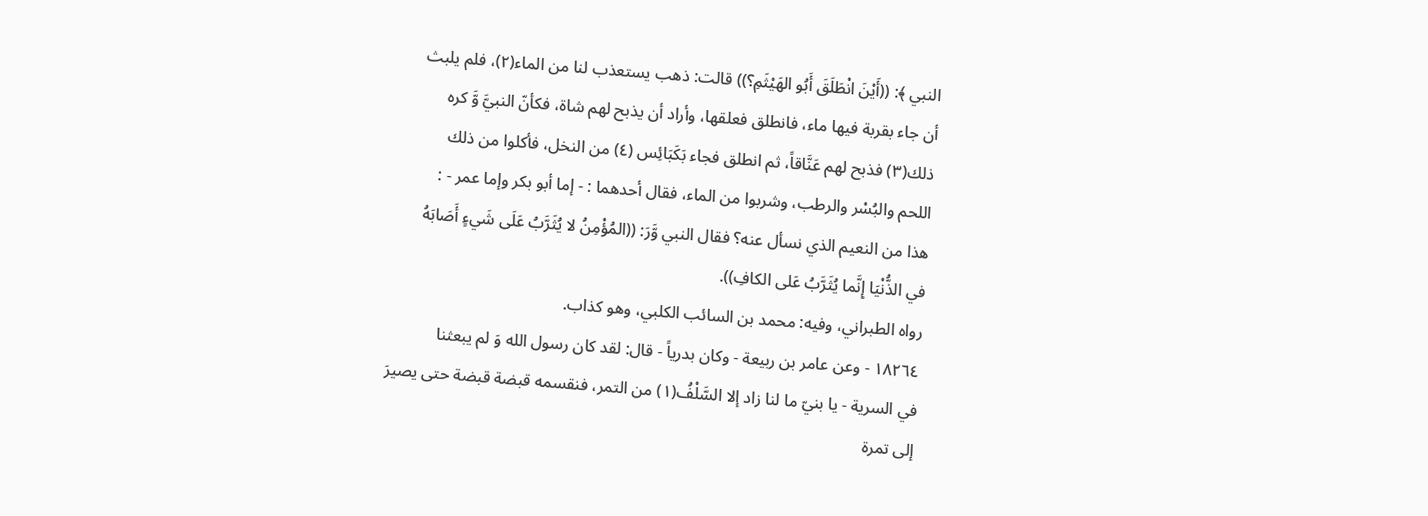النبي ﴾: ((أَيْنَ انْطَلَقَ أَبُو الهَيْثَمِ؟)) قالت: ذهب يستعذب لنا من الماء(٢)، فلم يلبث
أن جاء بقربة فيها ماء، فانطلق فعلقها، وأراد أن يذبح لهم شاة، فكأنّ النبيَّ وَّ كره
ذلك(٣) فذبح لهم عَنَّاقاً، ثم انطلق فجاء بَكَبَائِس (٤) من النخل، فأكلوا من ذلك
اللحم والبُسْر والرطب، وشربوا من الماء، فقال أحدهما : - إما أبو بكر وإما عمر - :
هذا من النعيم الذي نسأل عنه؟ فقال النبي وَّرَ: ((المُؤْمِنُ لا يُثَرَّبُ عَلَى شَيءٍ أَصَابَهُ
في الذُّنْيَا إِنَّما يُثَرَّبُ عَلى الكافِ)).
رواه الطبراني، وفيه: محمد بن السائب الكلبي، وهو كذاب.
١٨٢٦٤ - وعن عامر بن ربيعة - وكان بدرياً - قال: لقد كان رسول الله وَ لم يبعثنا
في السرية - يا بنيّ ما لنا زاد إلا السَّلْفُ(١) من التمر، فنقسمه قبضة قبضة حتى يصيرَ
إلى تمرة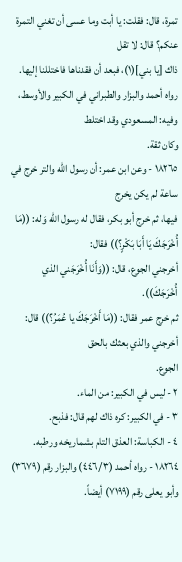تمرة، قال: فقلت: يا أبت وما عسى أن تغني التمرة عنكم؟ قال: لا تقل
ذاك [يا بني](١)، فبعد أن فقدناها فاختللنا إليها.
رواه أحمد والبزار والطبراني في الكبير والأوسط، وفيه: المسعودي وقد اختلط
وكان ثقة.
١٨٢٦٥ - وعن ابن عمر: أن رسول الله والتر خرج في ساعة لم يكن يخرج
فيها، ثم خرج أبو بكر، فقال له رسول الله وَله: ((مَا أُخْرَجَكَ يَا أَبَا بَكْرٍ؟)) فقال:
أخرجني الجوع، قال: ((وَأَنَا أُخْرَجَني الذي أُخْرَجَكَ)).
ثم خرج عمر فقال: ((مَا أَخْرَجَكَ يا عُمَرُ؟)) قال: أخرجني والذي بعثك بالحق
الجوع.
٢ - ليس في الكبير: من الماء.
٣ - في الكبير: كره ذاك لهم قال: فذبح.
٤ - الكباسة: العذق التام بشماريخه ورطبه.
١٨٢٦٤ - رواه أحمد (٤٤٦/٣) والبزار رقم (٣٦٧٩) وأبو يعلى رقم (٧١٩٩) أيضاً.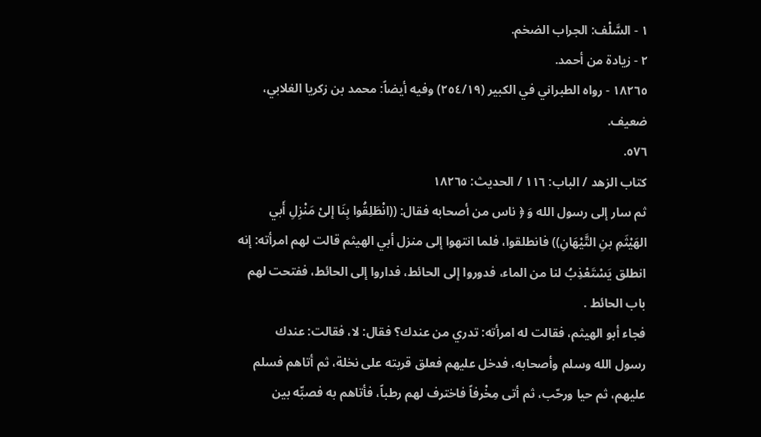١ - السَّلْف: الجراب الضخم.
٢ - زيادة من أحمد.
١٨٢٦٥ - رواه الطبراني في الكبير (٢٥٤/١٩) وفيه أيضاً: محمد بن زكريا الغلابي، ضعيف.
٥٧٦.
كتاب الزهد / الباب: ١١٦ / الحديث: ١٨٢٦٥
ثم سار إلى رسول الله وَ ﴿ ناس من أصحابه فقال: ((انْطَلِقُوا بِنَا إلىْ مَنْزِلِ أَبي
الهَيْثَمِ بنِ التَّيْهَانِ)) فانطلقوا، فلما انتهوا إلى منزل أبي الهيثم قالت لهم امرأته: إنه
انطلق يَسْتَعْذِبُ لنا من الماء، فدوروا إلى الحائط، فداروا إلى الحائط، ففتحت لهم
باب الحائط .
فجاء أبو الهيثم، فقالت له امرأته: تدري من عندك؟ فقال: لا، فقالت: عندك
رسول الله وسلم وأصحابه، فدخل عليهم فعلق قربته على نخلة، ثم أتاهم فسلم
عليهم، ثم حيا ورحّب، ثم أتى مِخْرفاً فاخترف لهم رطباً، فأتاهم به فصبِّه بين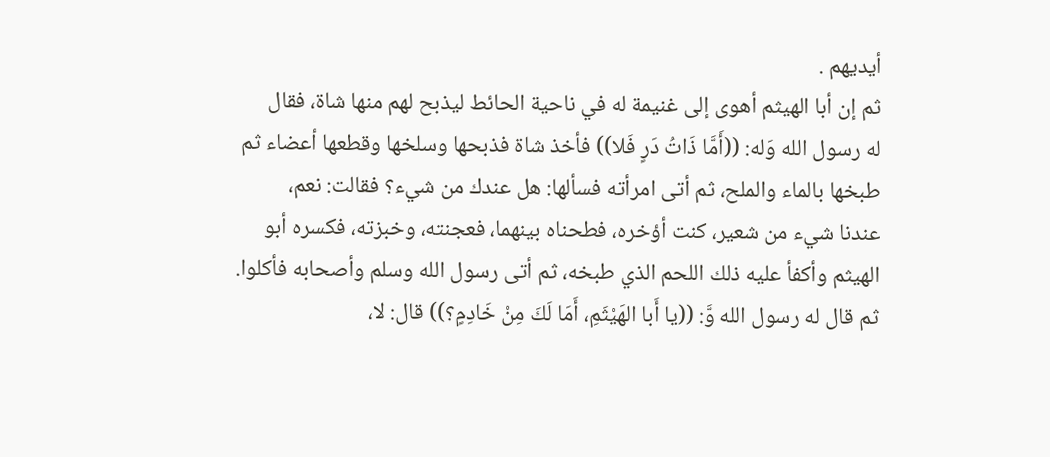أیدیھم .
ثم إن أبا الهيثم أهوى إلى غنيمة له في ناحية الحائط ليذبح لهم منها شاة، فقال
له رسول الله وَله: ((أَمَّا ذَاتُ دَرٍ فَلا)) فأخذ شاة فذبحها وسلخها وقطعها أعضاء ثم
طبخها بالماء والملح، ثم أتى امرأته فسألها: هل عندك من شيء؟ فقالت: نعم،
عندنا شيء من شعير، كنت أؤخره، فطحناه بينهما، فعجنته، وخبزته، فكسره أبو
الهيثم وأكفأ عليه ذلك اللحم الذي طبخه، ثم أتى رسول الله وسلم وأصحابه فأكلوا.
ثم قال له رسول الله وَّ: ((يا أَبا الهَيْثَمِ، أَمَا لَكَ مِنْ خَادِمٍ؟)) قال: لا،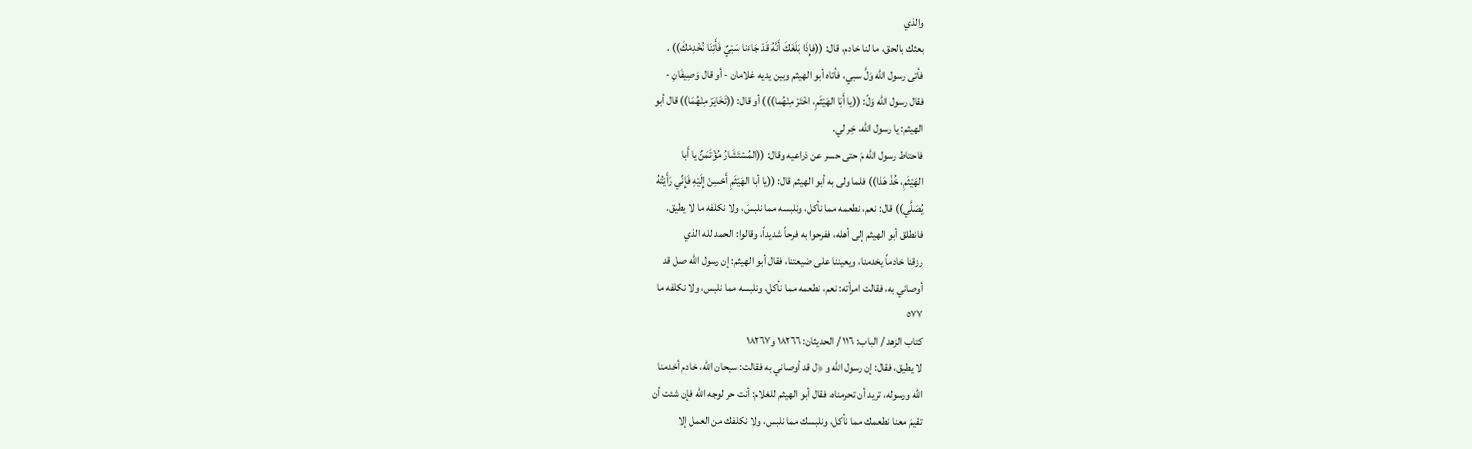والذي
بعثك بالحق، ما لنا خادم، قال: ((فإِذَا بَلَغَكَ أَنَّهُ قَدْ جَاءَنا سَبْيٌ فَأَتِنَا نُخْدِمْكَ)) .
فأتى رسول الله وَلَّ سبي، فأتاه أبو الهيثم وبين يديه غلامان - أو قال وَصِيفَانِ -
فقال رسول الله وَلّ: ((يا أَبَا الهَيْثَمِ، اخْتَرْ مِنْهُما))) أو قال: ((تَخَايَرْ مِنْهُمَا)) قال أبو
الهيثم: يا رسول الله، خِر لي.
فاحتاط رسول الله مَ حتى حسر عن ذراعيه وقال: ((المُسْتَشَارُ مُؤْتَمَنٌ يا أَبا
الهَيْثَمِ، خُذْ هَذا)) فلما ولى به أبو الهيثم قال: ((يا أبا الهَيْثَمِ أَحْسِنْ إِلَيْهِ فَإِنِّي رَأَيْتُهُ
يُصَلَّي)) قال: نعم، نطعمه مما نأكل، ونلبسه مما نلبسَ، ولا نكلفه ما لا يطيق.
فانطلق أبو الهيثم إلى أهله، ففرحوا به فرحاً شديداً، وقالوا: الحمد لله الذي
رزقنا خادماً يخدمنا، ويعيننا على ضيعتنا، فقال أبو الهيثم: إن رسول الله صل قد
أوصاني به، فقالت امرأته: نعم، نطعمه مما نأكل، ونلبسه مما نلبس، ولا نكلفه ما
٥٧٧
كتاب الزهد / الباب: ١١٦ / الحديثان: ١٨٢٦٦ و١٨٢٦٧
لا يطيق، فقال: إن رسول الله و ﴿ل قد أوصاني به فقالت: سبحان الله، خادم أخدمنا
الله ورسوله، تريد أن تحرمناه، فقال أبو الهيثم للغلام: أنت حر لوجه الله فإن شئت أن
تقيمَ معنا نطعمك مما نأكل، ونلبسك مما نلبس، ولا نكلفك من العمل إلا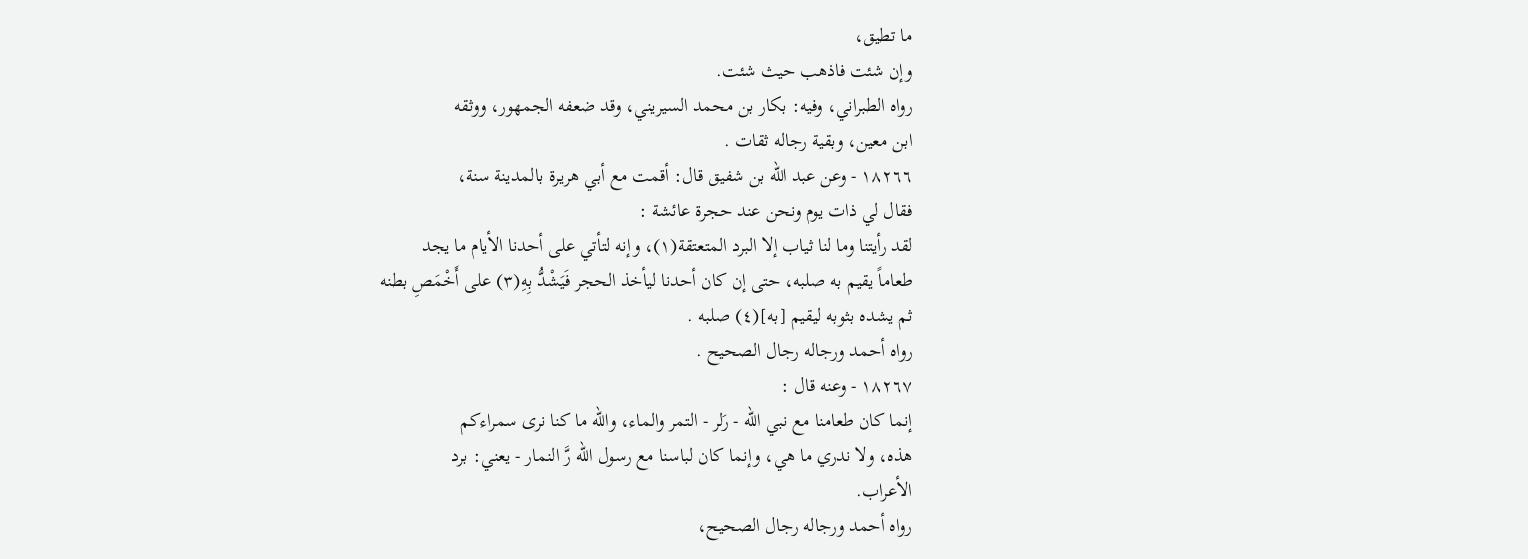ما تطيق،
وإن شئت فاذهب حيث شئت.
رواه الطبراني، وفيه: بكار بن محمد السيريني، وقد ضعفه الجمهور، ووثقه
ابن معين، وبقية رجاله ثقات .
١٨٢٦٦ - وعن عبد الله بن شفيق قال: أقمت مع أبي هريرة بالمدينة سنة،
فقال لي ذات يوم ونحن عند حجرة عائشة :
لقد رأيتنا وما لنا ثياب إلا البرد المتعتقة(١)، وإنه لتأتي على أحدنا الأيام ما يجد
طعاماً يقيم به صلبه، حتى إن كان أحدنا ليأخذ الحجر فَيَشْدُّ بِهِ(٣) على أَخْمَصِ بطنه
ثم يشده بثوبه ليقيم [به](٤) صلبه .
رواه أحمد ورجاله رجال الصحيح .
١٨٢٦٧ - وعنه قال :
إنما كان طعامنا مع نبي الله - رَلر - التمر والماء، والله ما كنا نرى سمراءكم
هذه، ولا ندري ما هي، وإنما كان لباسنا مع رسول الله رَّ النمار - يعني: برد
الأعراب.
رواه أحمد ورجاله رجال الصحيح،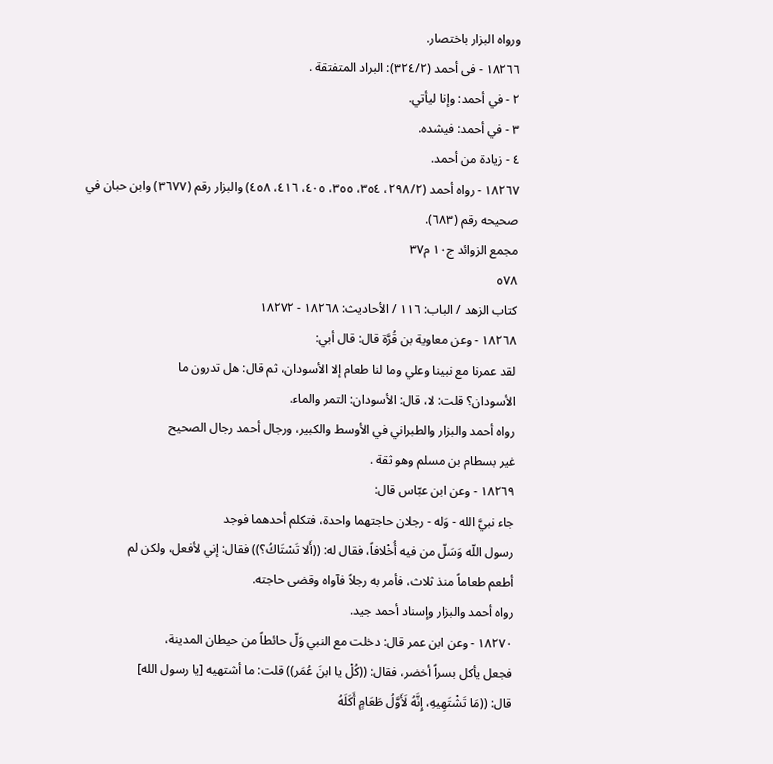ورواه البزار باختصار.
١٨٢٦٦ - فى أحمد (٣٢٤/٢): البراد المتفتقة .
٢ - في أحمد: وإنا ليأتي.
٣ - في أحمد: فيشده.
٤ - زيادة من أحمد.
١٨٢٦٧ - رواه أحمد (٢٩٨/٢، ٣٥٤، ٣٥٥، ٤٠٥، ٤١٦، ٤٥٨) والبزار رقم (٣٦٧٧) وابن حبان في
صحیحه رقم (٦٨٣).
مجمع الزوائد ج١٠ م٣٧
٥٧٨
كتاب الزهد / الباب: ١١٦ / الأحاديث: ١٨٢٦٨ - ١٨٢٧٢
١٨٢٦٨ - وعن معاوية بن قُرَّة قال: قال أبي:
لقد عمرنا مع نبينا وعلي وما لنا طعام إلا الأسودان، ثم قال: هل تدرون ما
الأسودان؟ قلت: لا، قال: الأسودان: التمر والماء.
رواه أحمد والبزار والطبراني في الأوسط والكبير، ورجال أحمد رجال الصحيح
غير بسطام بن مسلم وهو ثقة .
١٨٢٦٩ - وعن ابن عبّاس قال:
جاء نبيَّ الله - وَله - رجلان حاجتهما واحدة، فتكلم أحدهما فوجد
رسول اللّه وَسَلّ من فيه أُخْلافاً، فقال له: ((أَلا تَسْتَاكُ؟)) فقال: إني لأفعل، ولكن لم
أطعم طعاماً منذ ثلاث، فأمر به رجلاً فآواه وقضی حاجته.
رواه أحمد والبزار وإسناد أحمد جيد.
١٨٢٧٠ - وعن ابن عمر قال: دخلت مع النبي وَلّ حائطاً من حيطان المدينة،
فجعل يأكل بسراً أخضر، فقال: ((كُلْ يا ابنَ عُمَر)) قلت: ما أشتهيه [يا رسول الله]
قال: ((مَا تَشْتَهِيهِ، إِنَّهُ لَأَوَّلُ طَعَامٍ أَكَلَهُ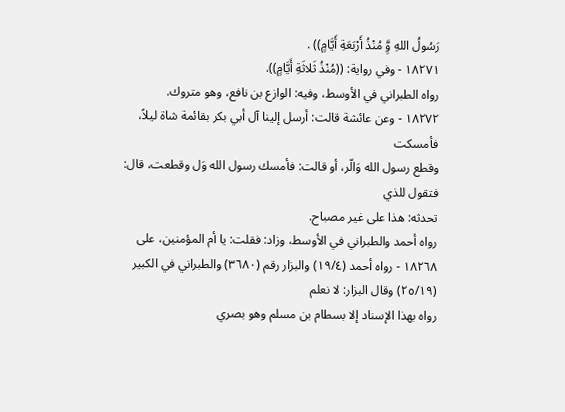رَسُولُ اللهِ وَِّ مُنْذُ أَرْبَعَةِ أَيَّامٍ)) .
١٨٢٧١ - وفي رواية: ((مُنْذُ ثَلاثَةِ أَيَّامٍ)).
رواه الطبراني في الأوسط، وفيه: الوازع بن نافع، وهو متروك.
١٨٢٧٢ - وعن عائشة قالت: أرسل إلينا آل أبي بكر بقائمة شاة ليلاً، فأمسكت
وقطع رسول الله وَالّر، أو قالت: فأمسك رسول الله وَل وقطعت، قال: فتقول للذي
تحدثه: هذا على غير مصباح.
رواه أحمد والطبراني في الأوسط، وزاد: فقلت: يا أم المؤمنين، على
١٨٢٦٨ - رواه أحمد (١٩/٤) والبزار رقم (٣٦٨٠) والطبراني في الكبير (٢٥/١٩) وقال البزار: لا نعلم
رواه بهذا الإسناد إلا بسطام بن مسلم وهو بصري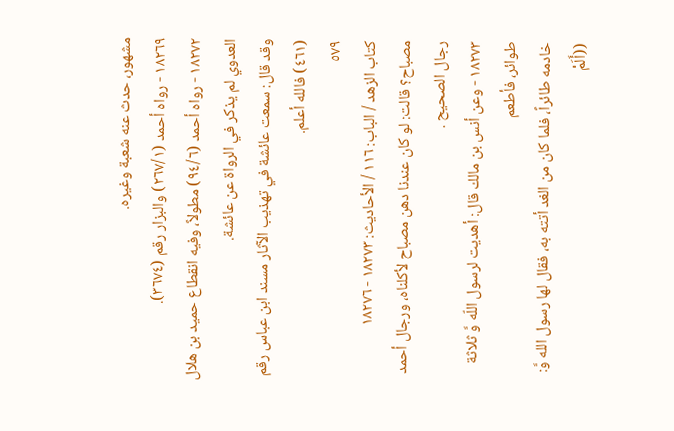مشهور، حدث عنه شعبة وغيره.
١٨٢٦٩ - رواه أحمد (٢٦٧/١) والبزار رقم (٣٦٧٤).
١٨٢٧٢ - رواه أحمد (٩٤/٦) مطولاً، وفيه انقطاع حميد بن هلال العدوي لم يذكر في الرواة عن عائشة.
وقد قال: سمعت عائشة في تهذيب الآثار مسند ابن عباس رقم (٤٦١) فالله أعلم.
٥٧٩
كتاب الزهد / الباب: ١١٦ / الأحاديث: ١٨٢٧٣ - ١٨٢٧٦
مصباح؟ قالت: لو كان عندنا دهن مصباح لأكلناه، ورجال أحمد رجال الصحيح .
١٨٢٧٣ - وعن أنس بن مالك قال: أهديت لرسول اللّه وَّ ثلاثة طوائر، فأطعم
خادمه طائراً، فلما كان من الغد أتته به، فقال لها رسول الله وَّ: ((أَلَمْ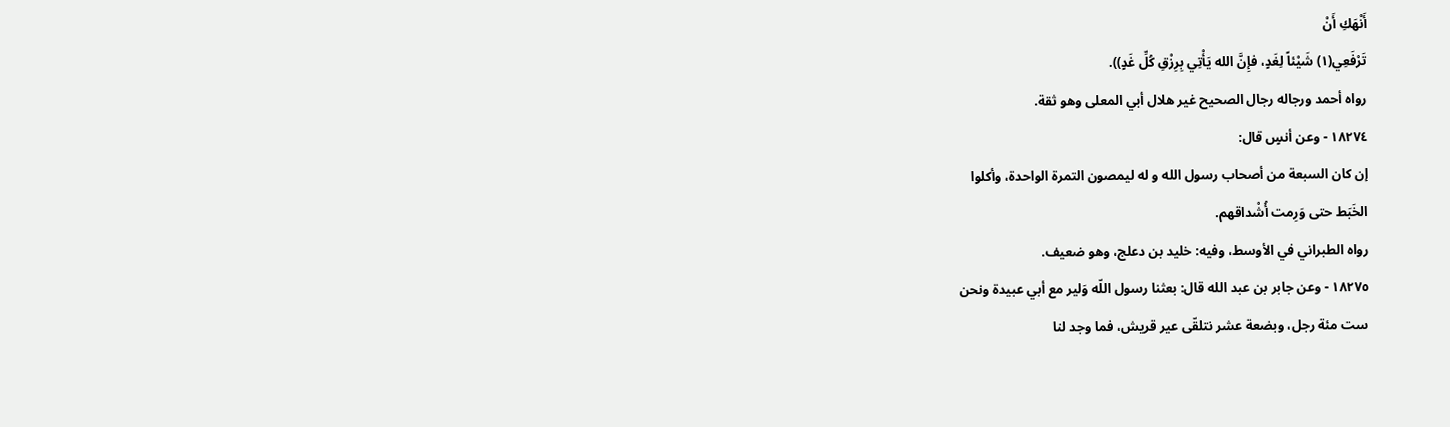أَنْهَكِ أَنْ
تَرْفَعِي(١) شَيْئاً لِغَدٍ، فإِنَّ الله يَأْتِي بِرِزْقِ كُلِّ غَدٍ)).
رواه أحمد ورجاله رجال الصحيح غير هلال أبي المعلى وهو ثقة.
١٨٢٧٤ - وعن أنسٍ قال:
إن كان السبعة من أصحاب رسول الله و له ليمصون التمرة الواحدة، وأكلوا
الخَبَط حتى وَرِمت أُشْداقهم.
رواه الطبراني في الأوسط، وفيه: خليد بن دعلج، وهو ضعيف.
١٨٢٧٥ - وعن جابر بن عبد الله قال: بعثنا رسول اللّه وَلير مع أبي عبيدة ونحن
ست مئة رجل، وبضعة عشر نتلقّى عير قريش، فما وجد لنا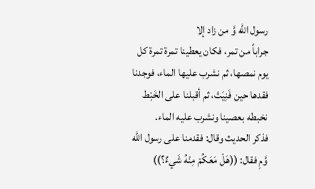رسول الله وَّ من زاد إلا
جراباً من تمر، فكان يعطينا تمرة تمرة كل يوم نمصها، ثم نشرب عليها الماء، فوجدنا
فقدها حين فَنِيَتْ، ثم أقبلنا على الخَبْط نخبطه بعصينا ونشرب عليه الماء.
فذكر الحديث وقال: فقدمنا على رسول الله وَّمِ فقال: ((هَلْ مَعَكُمْ مِنْهُ شَيءٌ؟))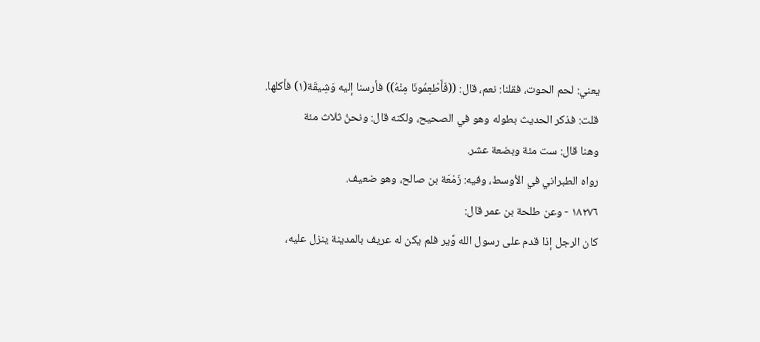يعني: لحم الحوت، فقلنا: نعم، قال: ((فَأَطْعِمُونَا مِنْهُ)) فأرسنا إليه وَشِيقَة(١) فأكلها.
قلت: فذكر الحديث بطوله وهو في الصحيح، ولكنه قال: ونحنُ ثلاث مئة
وهنا قال: ست مئة وبضعة عشر.
رواه الطبراني في الأوسط، وفيه: زَمْعَة بن صالح، وهو ضعيف.
١٨٢٧٦ - وعن طلحة بن عمر قال:
كان الرجل إذا قدم على رسول الله وَّير فلم يكن له عريف بالمدينة ينزل عليه،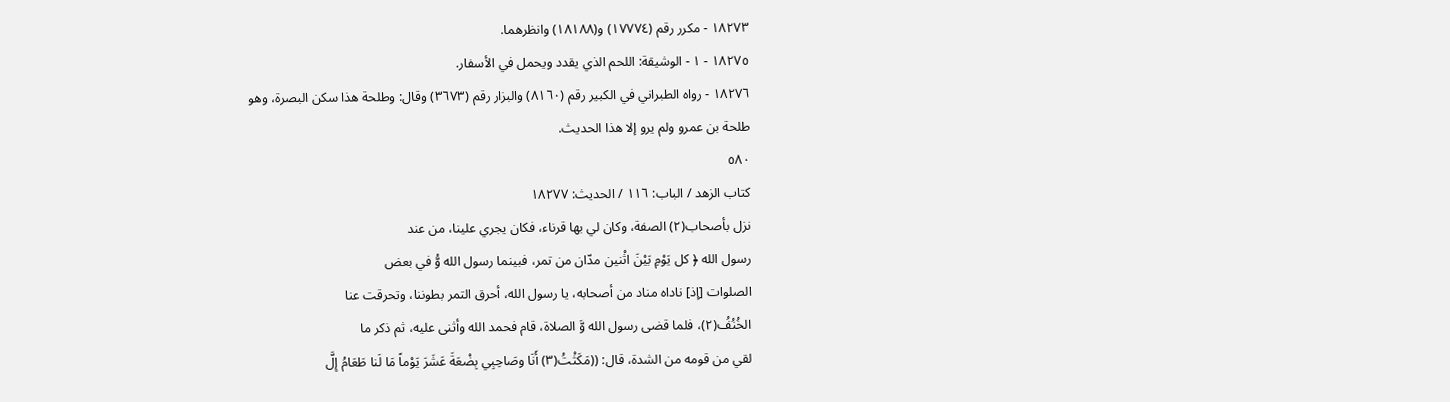١٨٢٧٣ - مکرر رقم (١٧٧٧٤) و(١٨١٨٨) وانظرهما.
١٨٢٧٥ - ١ - الوشيقة: اللحم الذي يقدد ويحمل في الأسفار.
١٨٢٧٦ - رواه الطبراني في الكبير رقم (٨١٦٠) والبزار رقم (٣٦٧٣) وقال: وطلحة هذا سكن البصرة، وهو
طلحة بن عمرو ولم يرو إلا هذا الحديث.
٥٨٠
كتاب الزهد / الباب: ١١٦ / الحديث: ١٨٢٧٧
نزل بأصحاب(٢) الصفة، وكان لي بها قرناء، فكان يجري علينا، من عند
رسول الله ﴿ كل يَوْمِ بَيْنَ اثْنين مدّان من تمر، فبينما رسول الله وُّ في بعض
الصلوات [إذ] ناداه مناد من أصحابه، يا رسول الله، أحرق التمر بطوننا، وتحرقت عنا
الخُنُفُ(٢)، فلما قضى رسول الله وَّ الصلاة، قام فحمد الله وأثنى عليه، ثم ذكر ما
لقي من قومه من الشدة، قال: ((مَكَثْتُ(٣) أَنَا وصَاحِبِي بِضْعَةَ عَشَرَ يَوْماً مَا لَنا طَعَامُ إِلَّ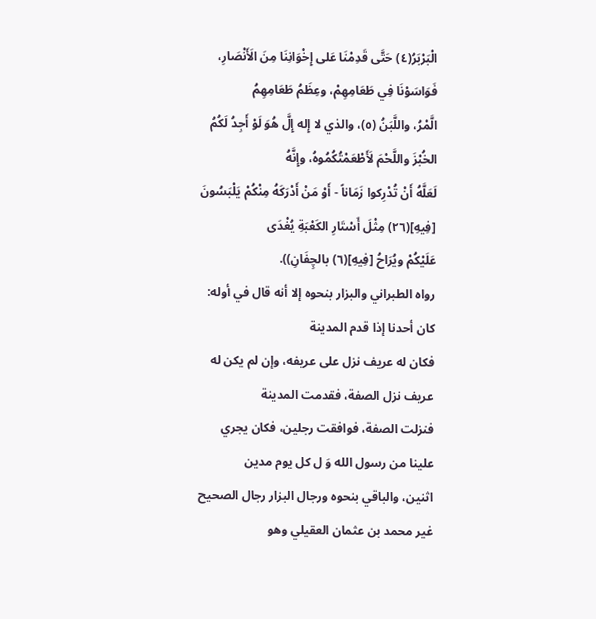الْبَرْبَرُ(٤) حَتَّى قَدِمْنَا عَلى إِخْوَانِنَا مِنَ الَأَنْصَارِ، فَوَاسَوْنَا فِي طَعَامِهِمْ، وعِظَمُ طَعَامِهِمُ
الَّمْرُ، واللَّبَنُ (٥)، والذي لا إِله إِلَّ هُوَ لَوْ أَجِدُ لَكُمُ الخُبْزَ واللَّحْمَ لَأَطْعَمْتُكُمُوهُ، وإِنَّهُ
لَعَلَّهُ أَنْ تُدْرِكوا زَمَاناً - أَوْ مَنْ أَدْرَكَهُ مِنْكُمْ يَلْبَسُونَ [فِيهِ](٢٦) مِثْلَ أَسْتَارِ الكَعْبَةِ يُغْدَى
عَلَيْكُمْ ويُرَاحُ [فِيهِ](٦) بالچِفَانِ)).
رواه الطبراني والبزار بنحوه إلا أنه قال في أوله: كان أحدنا إذا قدم المدينة
فكان له عريف نزل على عريفه، وإن لم يكن له عريف نزل الصفة، فقدمت المدينة
فنزلت الصفة، فوافقت رجلين، فكان يجري علينا من رسول الله وَ ل كل يوم مدين
اثنين، والباقي بنحوه ورجال البزار رجال الصحيح غير محمد بن عثمان العقيلي وهو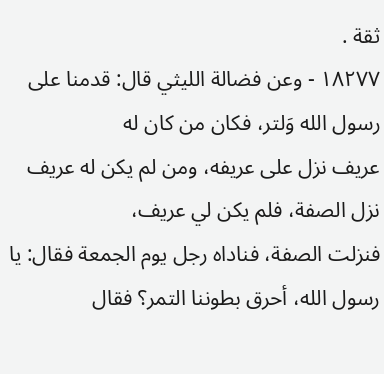ثقة .
١٨٢٧٧ - وعن فضالة الليثي قال: قدمنا على رسول الله وَلتر، فكان من كان له
عريف نزل على عريفه، ومن لم يكن له عريف نزل الصفة، فلم يكن لي عريف،
فنزلت الصفة، فناداه رجل يوم الجمعة فقال: يا رسول الله، أحرق بطوننا التمر؟ فقال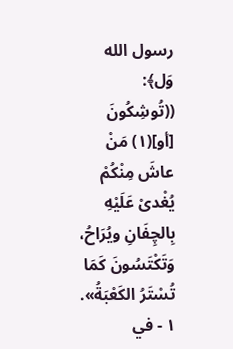رسول الله وَل﴾: ((تُوشِكُونَ [أو](١) مَنْ عاشَ مِنْكُمْ يُغْدىْ عَلَيْهِ بِالچِفَانِ ويُرَاحُ،
وَتَكْتَسُونَ كَمَا تُسْتَرُ الکَعْبَةُ».
١ - في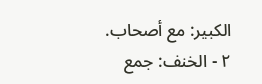الكبير: مع أصحاب.
٢ - الخنف: جمع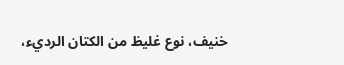خنيف، نوع غليظ من الكتان الرديء،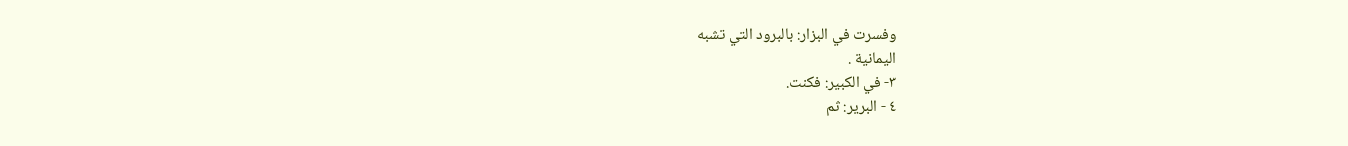وفسرت في البزار: بالبرود التي تشبه
اليمانية .
٣- في الكبير: فكنت.
٤ - البرير: ثم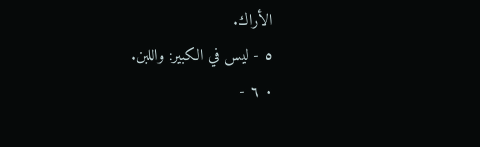الأراك.
٥ - ليس في الكبير: واللبن.
٠ ٦ -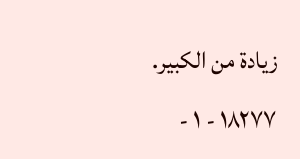زيادة من الكبير.
١٨٢٧٧ - ١ -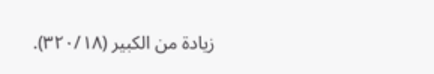زيادة من الكبير (٣٢٠/١٨).